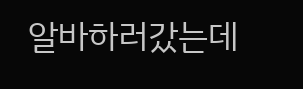알바하러갔는데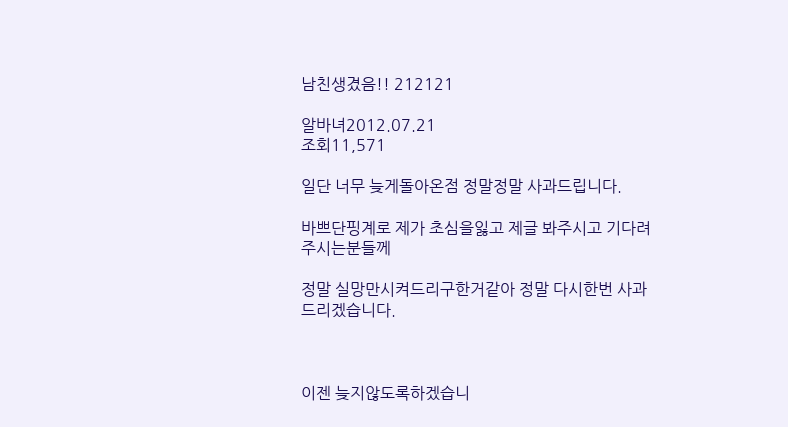남친생겼음!! 212121

알바녀2012.07.21
조회11,571

일단 너무 늦게돌아온점 정말정말 사과드립니다.

바쁘단핑계로 제가 초심을잃고 제글 봐주시고 기다려주시는분들께

정말 실망만시켜드리구한거같아 정말 다시한번 사과드리겠습니다.



이젠 늦지않도록하겠습니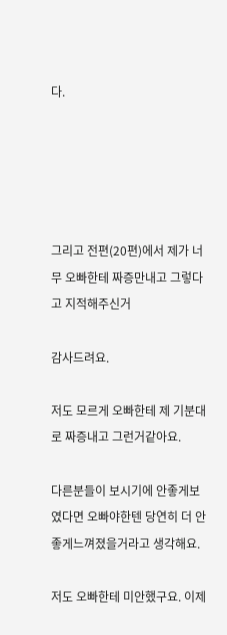다.





그리고 전편(20편)에서 제가 너무 오빠한테 짜증만내고 그렇다고 지적해주신거

감사드려요.

저도 모르게 오빠한테 제 기분대로 짜증내고 그런거같아요.

다른분들이 보시기에 안좋게보였다면 오빠야한텐 당연히 더 안좋게느껴졌을거라고 생각해요.

저도 오빠한테 미안했구요. 이제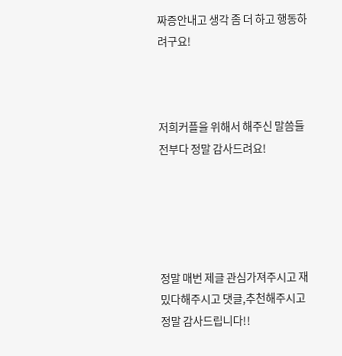짜증안내고 생각 좀 더 하고 행동하려구요!



저희커플을 위해서 해주신 말씀들 전부다 정말 감사드려요!





정말 매번 제글 관심가져주시고 재밌다해주시고 댓글,추천해주시고 정말 감사드립니다!!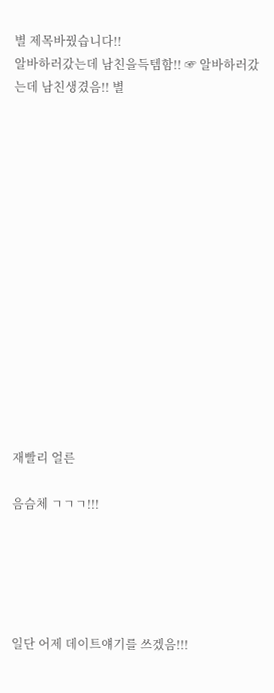별 제목바꿨습니다!!
알바하러갔는데 남친을득템함!! ☞ 알바하러갔는데 남친생겼음!! 별















재빨리 얼른

음슴체 ㄱㄱㄱ!!!





일단 어제 데이트얘기를 쓰겠음!!!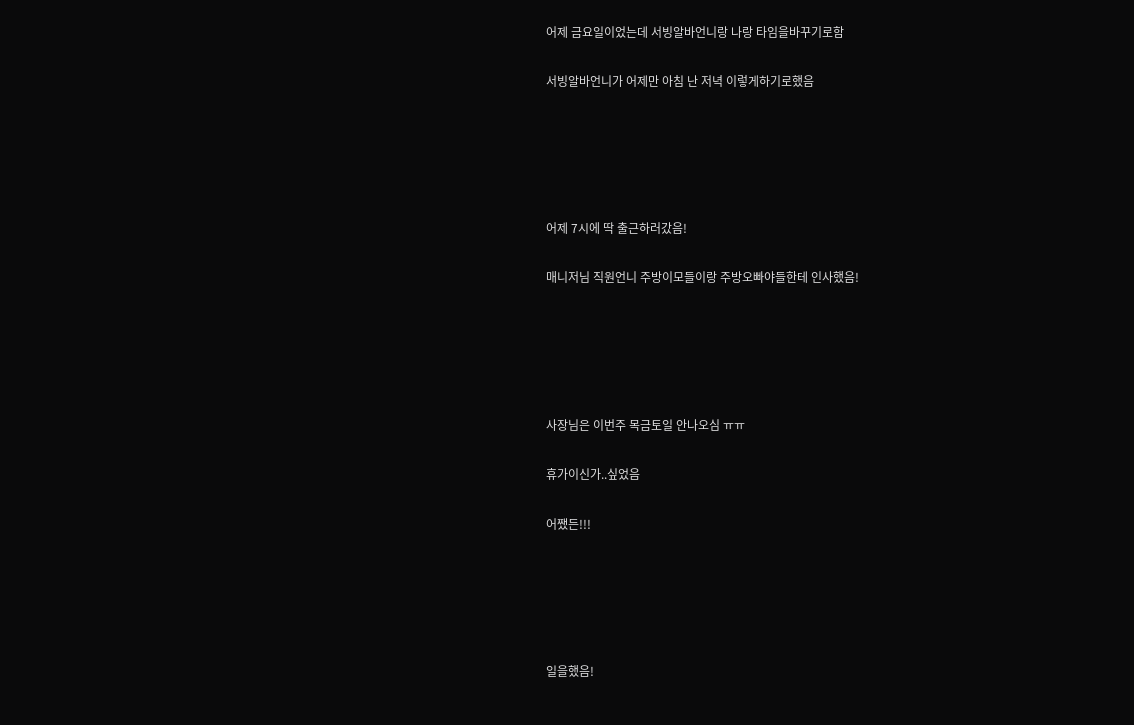어제 금요일이었는데 서빙알바언니랑 나랑 타임을바꾸기로함

서빙알바언니가 어제만 아침 난 저녁 이렇게하기로했음





어제 7시에 딱 출근하러갔음!

매니저님 직원언니 주방이모들이랑 주방오빠야들한테 인사했음!





사장님은 이번주 목금토일 안나오심 ㅠㅠ

휴가이신가..싶었음

어쨌든!!!





일을했음!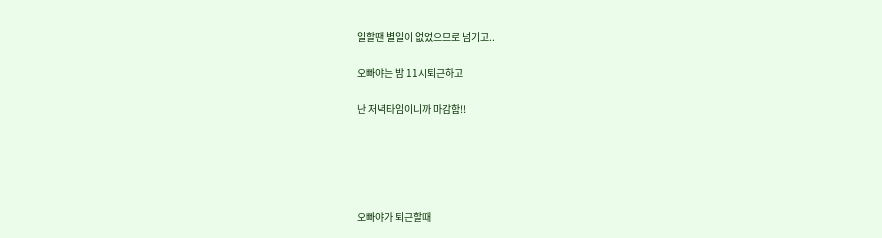일할땐 별일이 없었으므로 넘기고..

오빠야는 밤 11시퇴근하고

난 저녁타임이니까 마감함!!





오빠야가 퇴근할때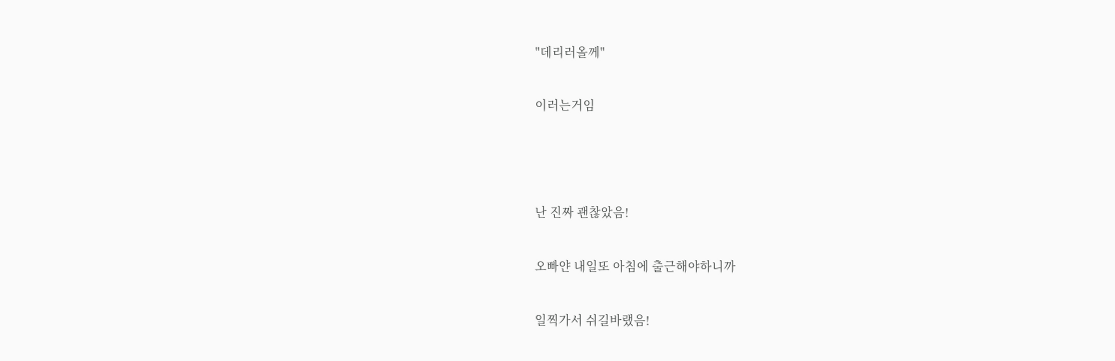"데리러올께"

이러는거임



난 진짜 괜찮았음!

오빠얀 내일또 아침에 출근해야하니까

일찍가서 쉬길바랬음!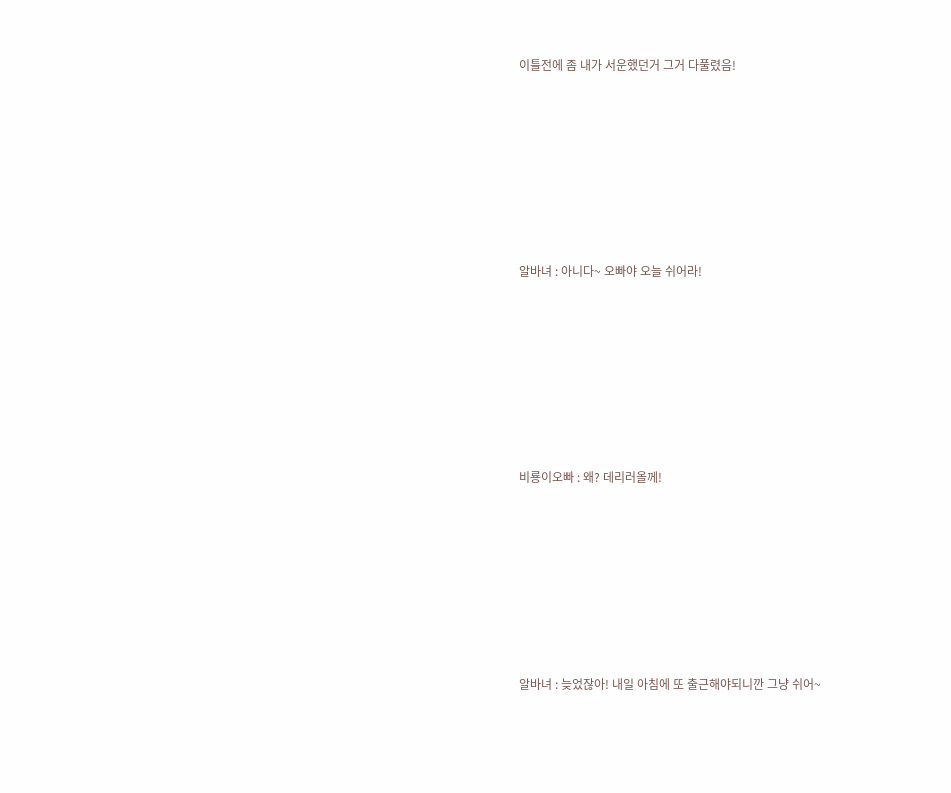이틀전에 좀 내가 서운했던거 그거 다풀렸음!







알바녀 : 아니다~ 오빠야 오늘 쉬어라!







비룡이오빠 : 왜? 데리러올께!







알바녀 : 늦었잖아! 내일 아침에 또 출근해야되니깐 그냥 쉬어~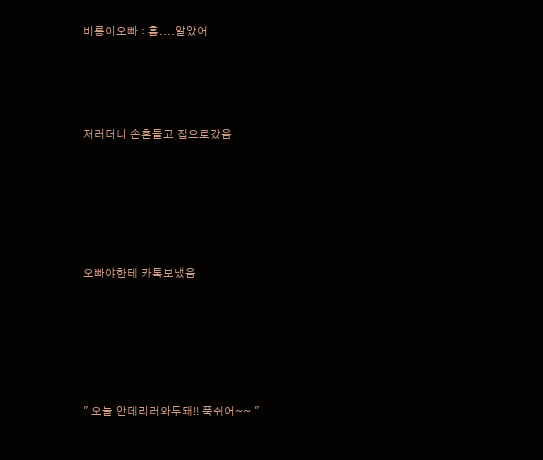비룡이오빠 : 흠....알았어





저러더니 손흔들고 집으로갔음







오빠야한테 카톡보냈음







" 오늘 안데리러와두돼!! 푹쉬어~~ "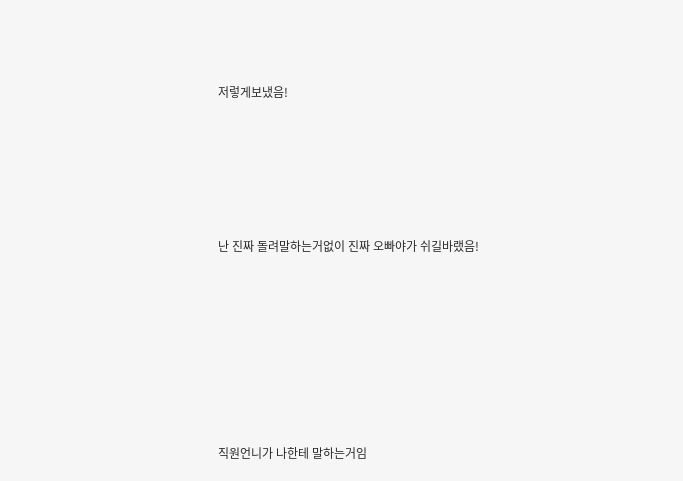저렇게보냈음!





난 진짜 돌려말하는거없이 진짜 오빠야가 쉬길바랬음!







직원언니가 나한테 말하는거임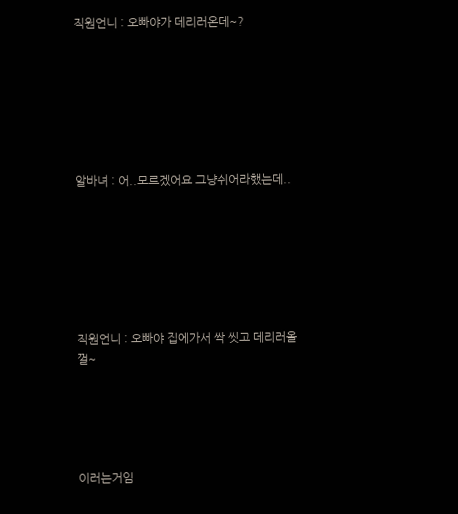직원언니 : 오빠야가 데리러온데~?







알바녀 : 어..모르겠어요 그냥쉬어라했는데..







직원언니 : 오빠야 집에가서 싹 씻고 데리러올껄~





이러는거임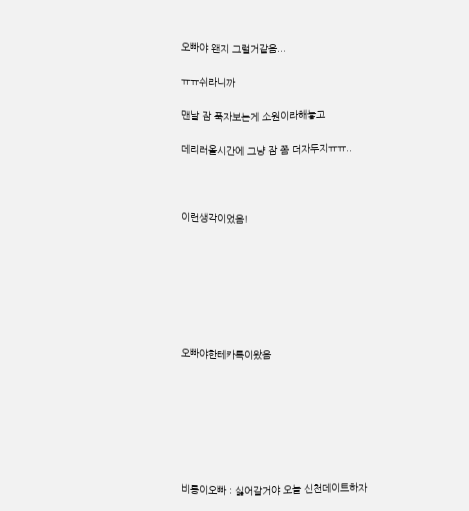오빠야 왠지 그럴거같음...

ㅠㅠ쉬라니까

맨날 잠 푹자보는게 소원이라해놓고

데리러올시간에 그냥 잠 쫌 더자두지ㅠㅠ..



이런생각이었음!







오빠야한테카톡이왔음







비룡이오빠 : 싫어갈거야 오늘 신천데이트하자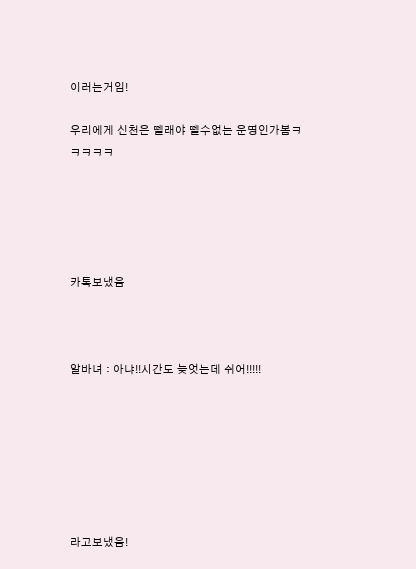이러는거임!

우리에게 신천은 뗄래야 뗄수없는 운명인가봄ㅋㅋㅋㅋㅋ





카톡보냈음



알바녀 : 아냐!!시간도 늦엇는데 쉬어!!!!!







라고보냈음!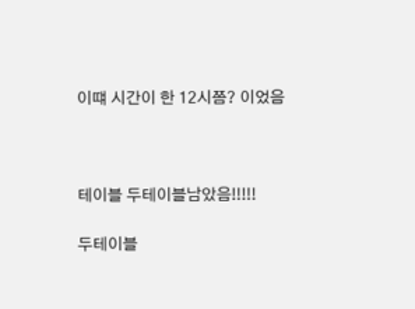이떄 시간이 한 12시쯤? 이었음



테이블 두테이블남았음!!!!!

두테이블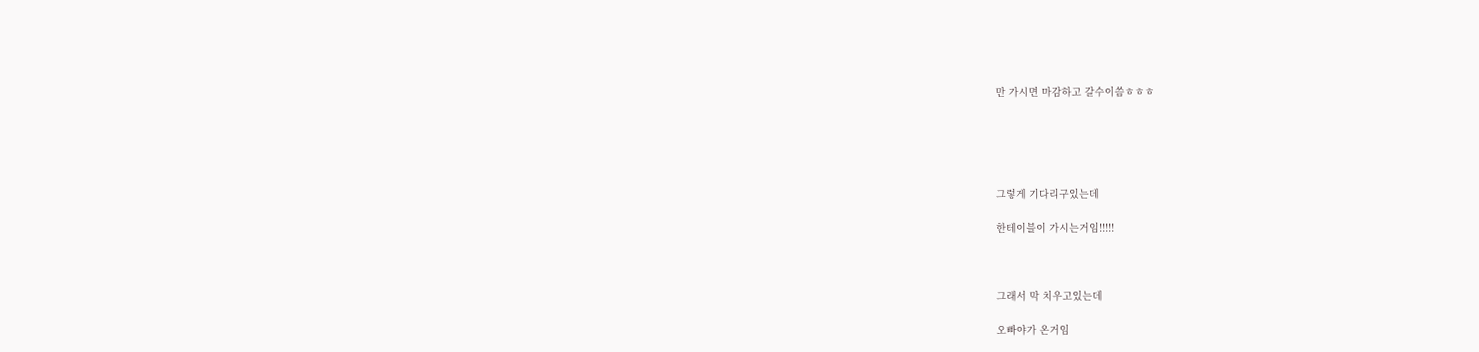만 가시면 마감하고 갈수이씀ㅎㅎㅎ





그렇게 기다리구있는데

한테이블이 가시는거임!!!!!



그래서 막 치우고있는데

오빠야가 온거임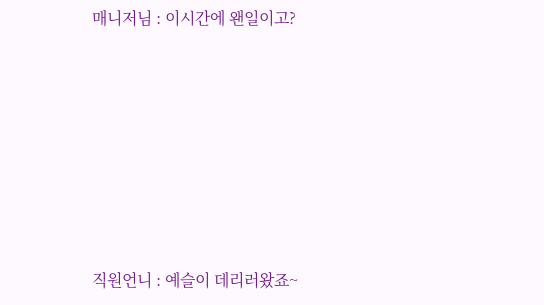매니저님 : 이시간에 왠일이고?







직원언니 : 예슬이 데리러왔죠~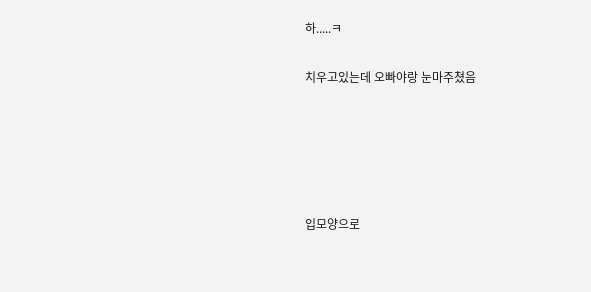하.....ㅋ

치우고있는데 오빠야랑 눈마주쳤음





입모양으로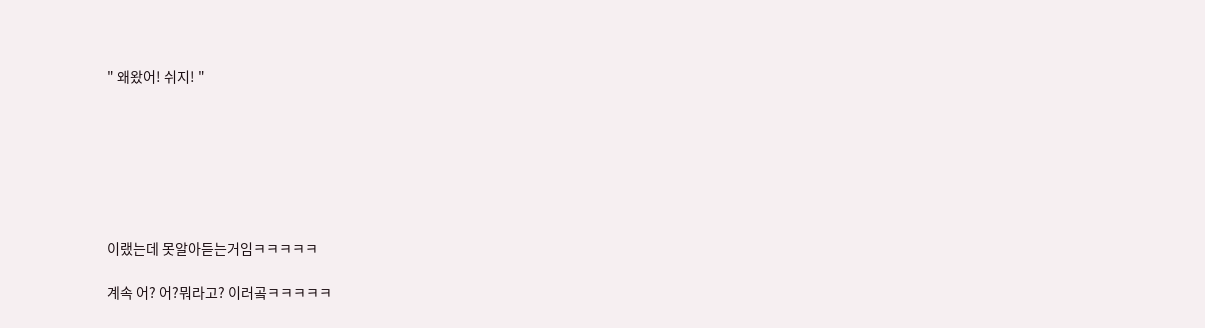" 왜왔어! 쉬지! "







이랬는데 못알아듣는거임ㅋㅋㅋㅋㅋ

계속 어? 어?뭐라고? 이러곸ㅋㅋㅋㅋㅋ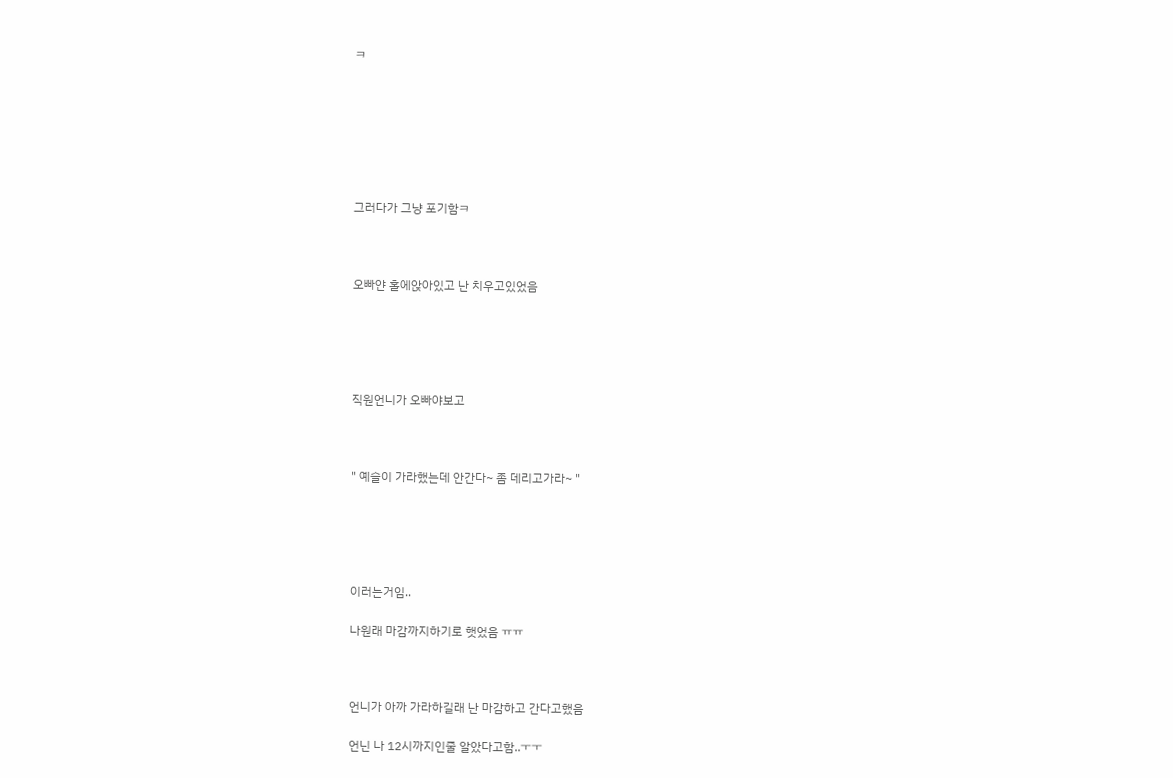ㅋ







그러다가 그냥 포기함ㅋ



오빠얀 홀에앉아있고 난 치우고있었음





직원언니가 오빠야보고



" 예슬이 가라했는데 안간다~ 좀 데리고가라~ "





이러는거임..

나원래 마감까지하기로 햇었음 ㅠㅠ



언니가 아까 가라하길래 난 마감하고 간다고했음

언닌 나 12시까지인줄 알았다고함..ㅜㅜ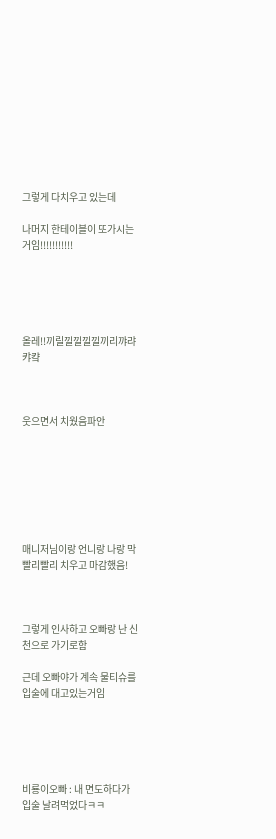그렇게 다치우고 있는데

나머지 한테이블이 또가시는거임!!!!!!!!!!!





올레!!끼릴낄낄낄낄끼리꺄랴캬컄



웃으면서 치웠음파안







매니저님이랑 언니랑 나랑 막 빨리빨리 치우고 마감했음!



그렇게 인사하고 오빠랑 난 신천으로 가기로함

근데 오빠야가 계속 물티슈를 입술에 대고있는거임





비룡이오빠 : 내 면도하다가 입술 날려먹었다ㅋㅋ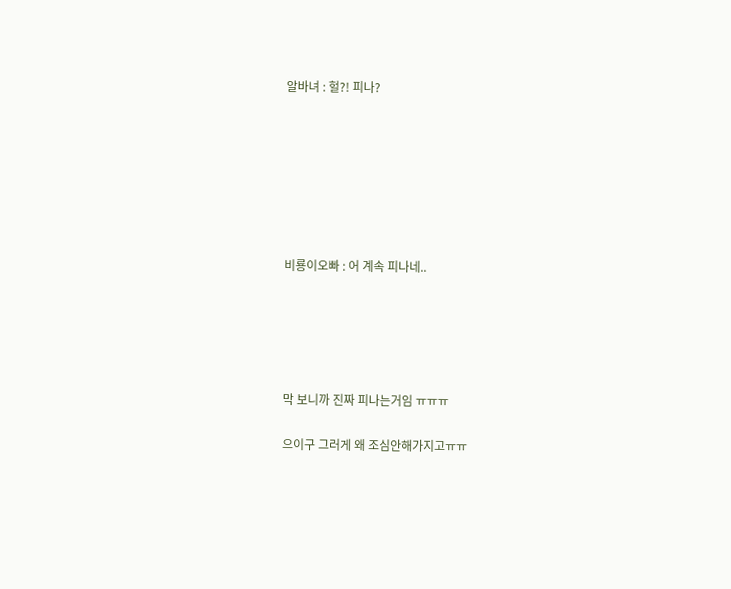알바녀 : 헐?! 피나?







비룡이오빠 : 어 계속 피나네..





막 보니까 진짜 피나는거임 ㅠㅠㅠ

으이구 그러게 왜 조심안해가지고ㅠㅠ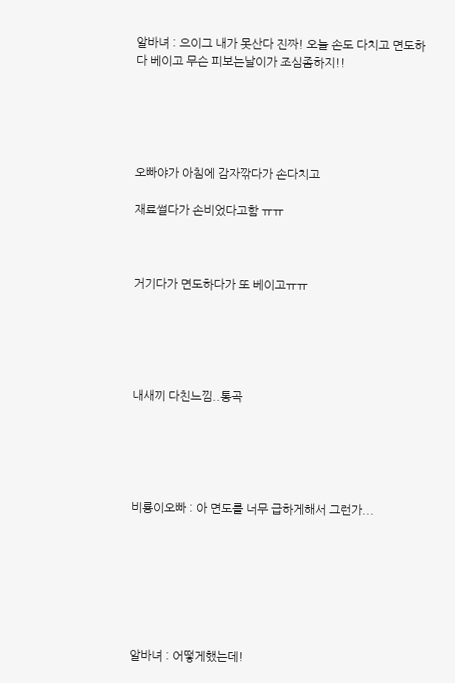알바녀 : 으이그 내가 못산다 진짜! 오늘 손도 다치고 면도하다 베이고 무슨 피보는날이가 조심좀하지!!





오빠야가 아침에 감자깎다가 손다치고

재료썰다가 손비었다고함 ㅠㅠ



거기다가 면도하다가 또 베이고ㅠㅠ





내새끼 다친느낌..통곡





비룡이오빠 : 아 면도를 너무 급하게해서 그런가...







알바녀 : 어떻게했는데!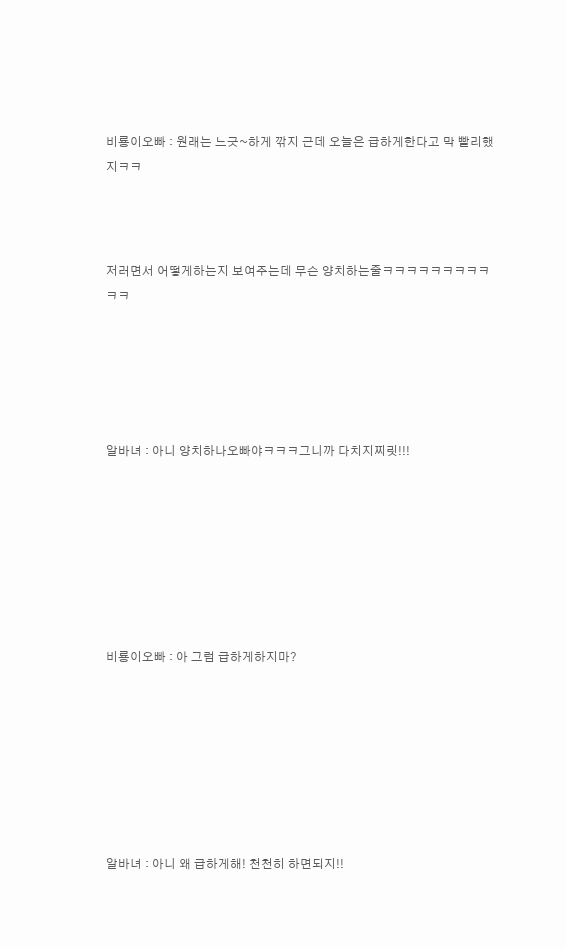비룡이오빠 : 원래는 느긋~하게 깎지 근데 오늘은 급하게한다고 막 빨리했지ㅋㅋ



저러면서 어떻게하는지 보여주는데 무슨 양치하는줄ㅋㅋㅋㅋㅋㅋㅋㅋㅋㅋㅋ





알바녀 : 아니 양치하나오빠야ㅋㅋㅋ그니까 다치지찌릿!!!







비룡이오빠 : 아 그럼 급하게하지마?







알바녀 : 아니 왜 급하게해! 천천히 하면되지!!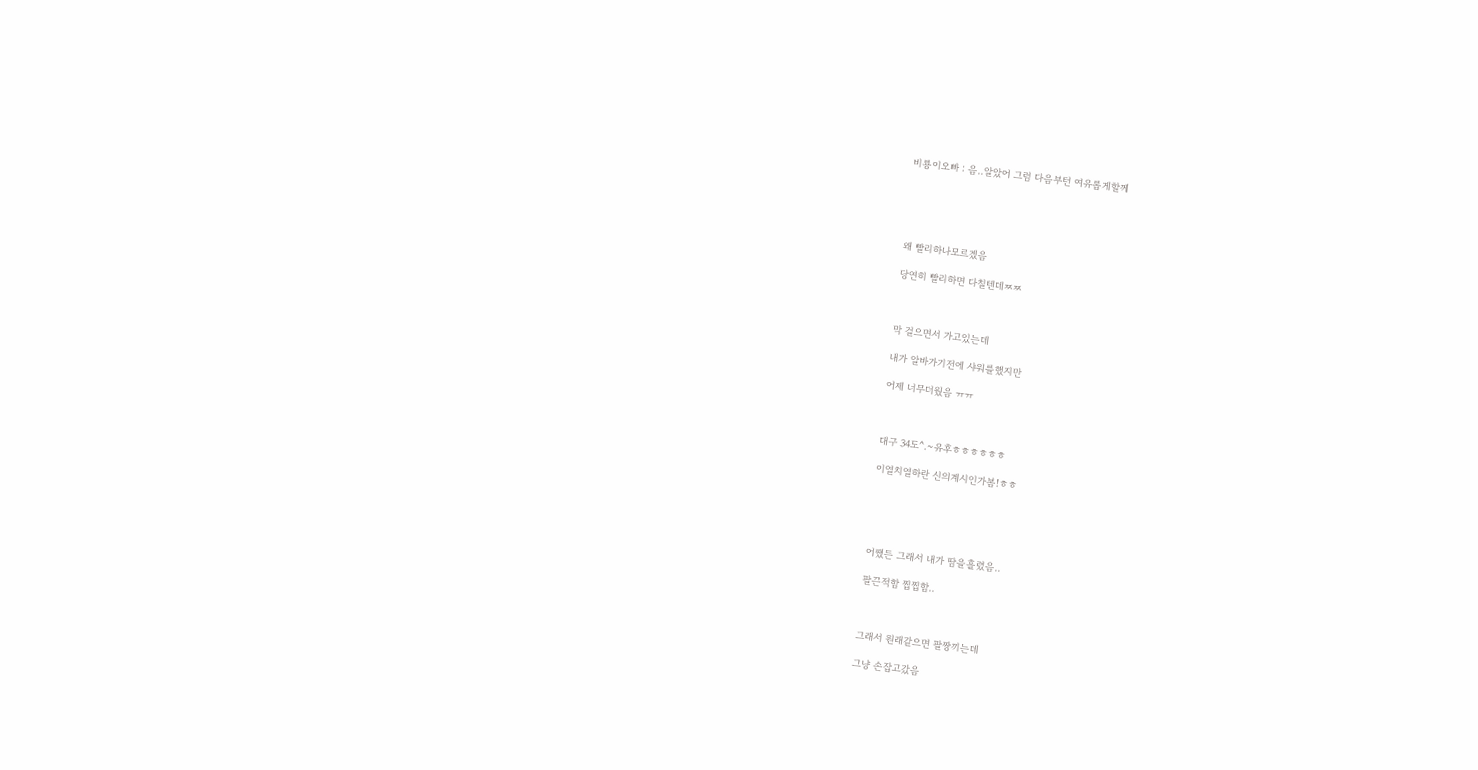비룡이오빠 : 음..알았어 그럼 다음부턴 여유롭게할께





왜 빨리하나모르겠음

당연히 빨리하면 다칠텐데ㅉㅉ



막 걸으면서 가고있는데

내가 알바가기전에 샤워를했지만

어제 너무더웠음 ㅠㅠ



대구 34도^.~유후ㅎㅎㅎㅎㅎㅎ

이열치열하란 신의계시인가봄!ㅎㅎ





어쨌든 그래서 내가 땀을흘렸음..

팔끈적함 찝찝함..



그래서 원래같으면 팔짱끼는데

그냥 손잡고갔음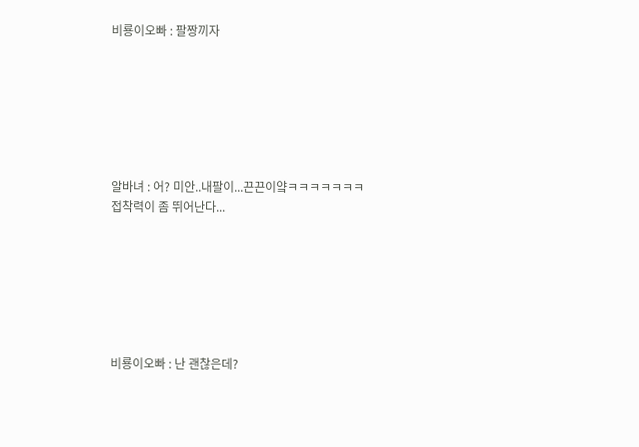비룡이오빠 : 팔짱끼자







알바녀 : 어? 미안..내팔이...끈끈이얔ㅋㅋㅋㅋㅋㅋㅋ 접착력이 좀 뛰어난다...







비룡이오빠 : 난 괜찮은데?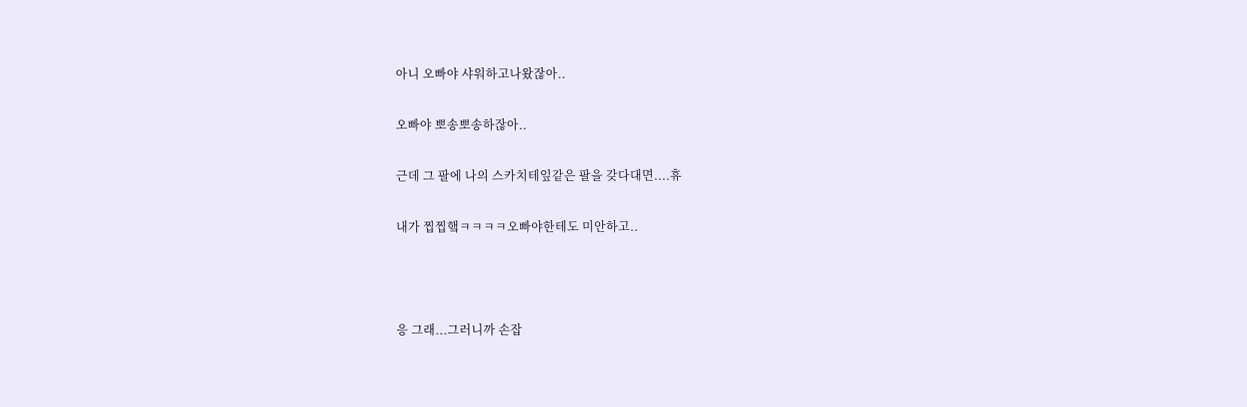아니 오빠야 샤워하고나왔잖아..

오빠야 뽀송뽀송하잖아..

근데 그 팔에 나의 스카치테잎같은 팔을 갖다대면....휴

내가 찝찝햌ㅋㅋㅋㅋ오빠야한테도 미안하고..



응 그래...그러니까 손잡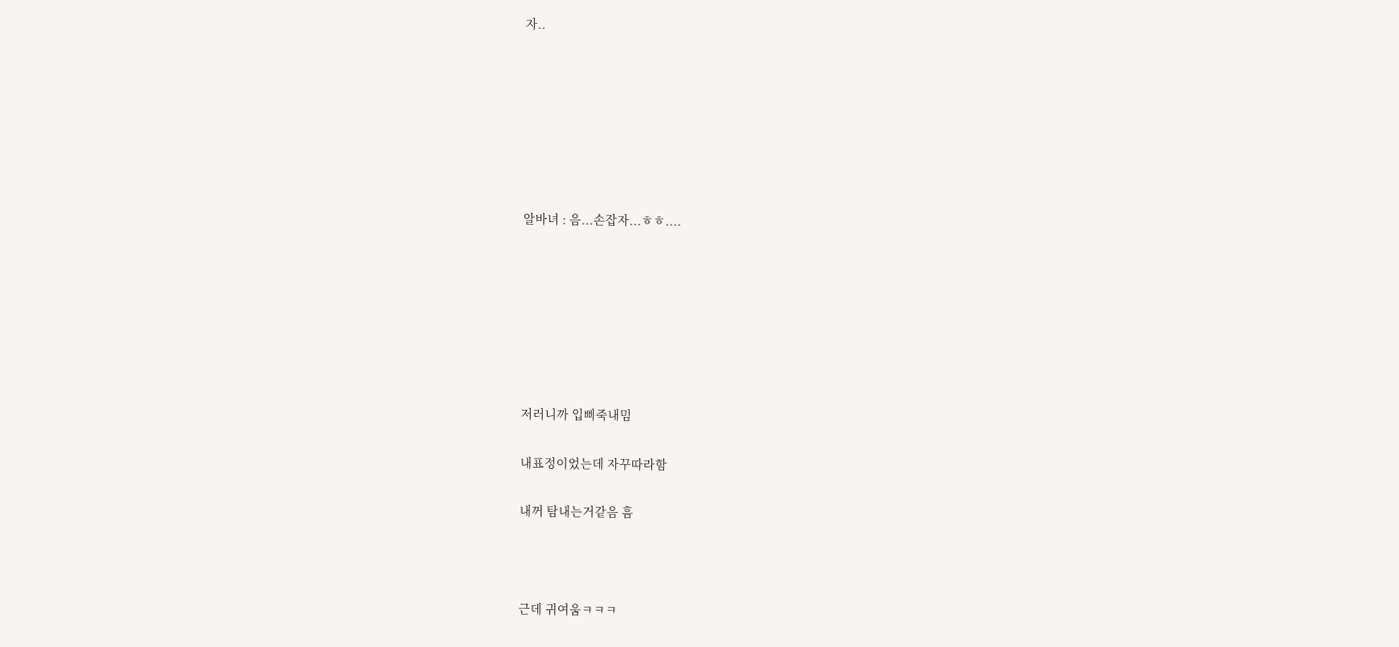자..







알바녀 : 음...손잡자...ㅎㅎ....







저러니까 입삐죽내밈

내표정이었는데 자꾸따라함

내꺼 탐내는거같음 흠



근데 귀여움ㅋㅋㅋ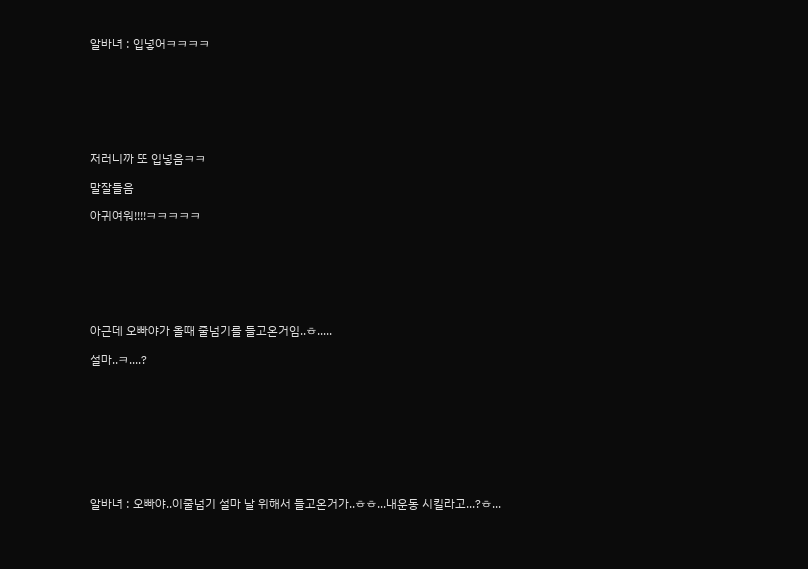알바녀 : 입넣어ㅋㅋㅋㅋ







저러니까 또 입넣음ㅋㅋ

말잘들음

아귀여워!!!!ㅋㅋㅋㅋㅋ







아근데 오빠야가 올때 줄넘기를 들고온거임..ㅎ.....

설마..ㅋ....?









알바녀 : 오빠야..이줄넘기 설마 날 위해서 들고온거가..ㅎㅎ...내운동 시킬라고...?ㅎ...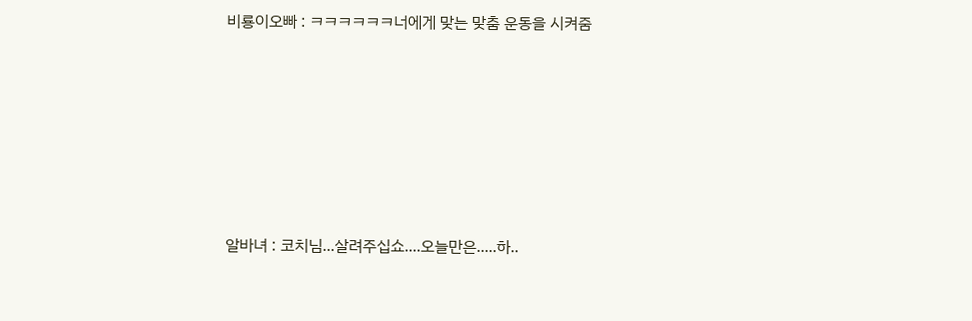비룡이오빠 : ㅋㅋㅋㅋㅋㅋ너에게 맞는 맞춤 운동을 시켜줌









알바녀 : 코치님...살려주십쇼....오늘만은.....하..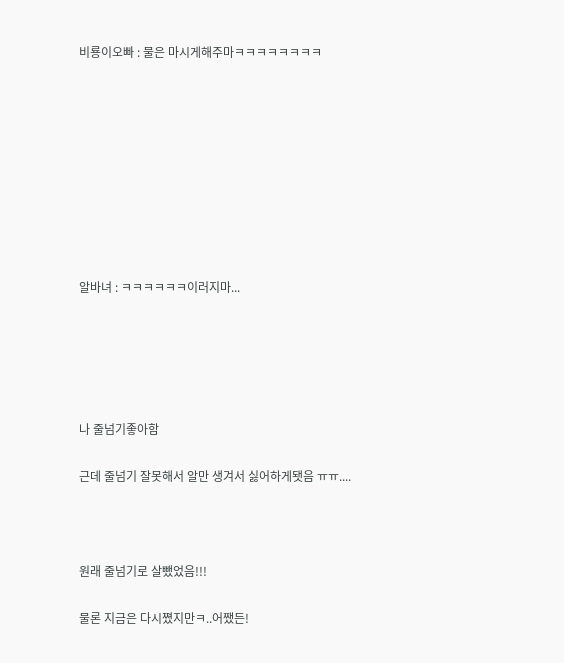비룡이오빠 : 물은 마시게해주마ㅋㅋㅋㅋㅋㅋㅋㅋ









알바녀 : ㅋㅋㅋㅋㅋㅋ이러지마...





나 줄넘기좋아함

근데 줄넘기 잘못해서 알만 생겨서 싫어하게됏음 ㅠㅠ....



원래 줄넘기로 살뺐었음!!!

물론 지금은 다시쪘지만ㅋ..어쨌든!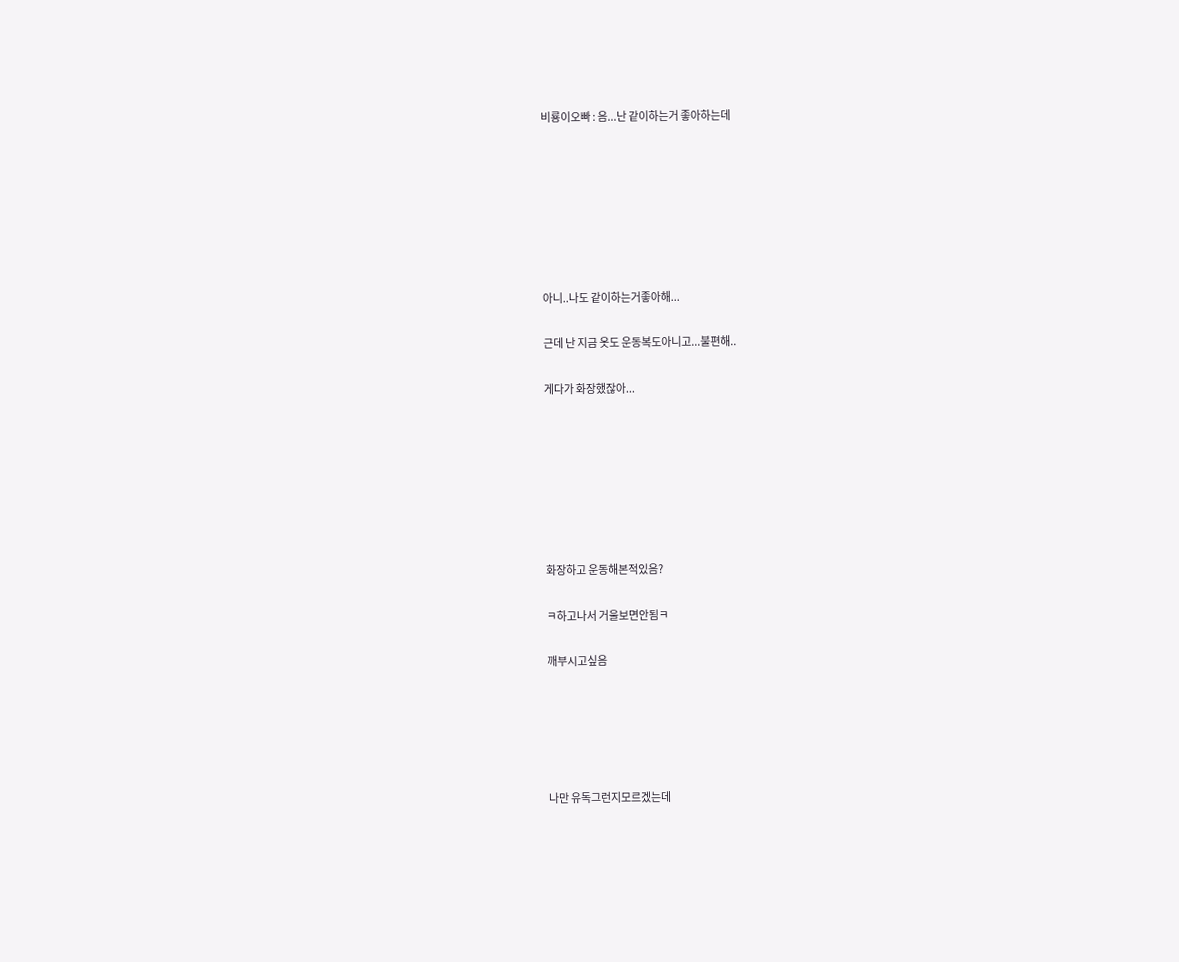비룡이오빠 : 음...난 같이하는거 좋아하는데







아니..나도 같이하는거좋아해...

근데 난 지금 옷도 운동복도아니고...불편해..

게다가 화장했잖아...







화장하고 운동해본적있음?

ㅋ하고나서 거울보면안됨ㅋ

깨부시고싶음





나만 유독그런지모르겠는데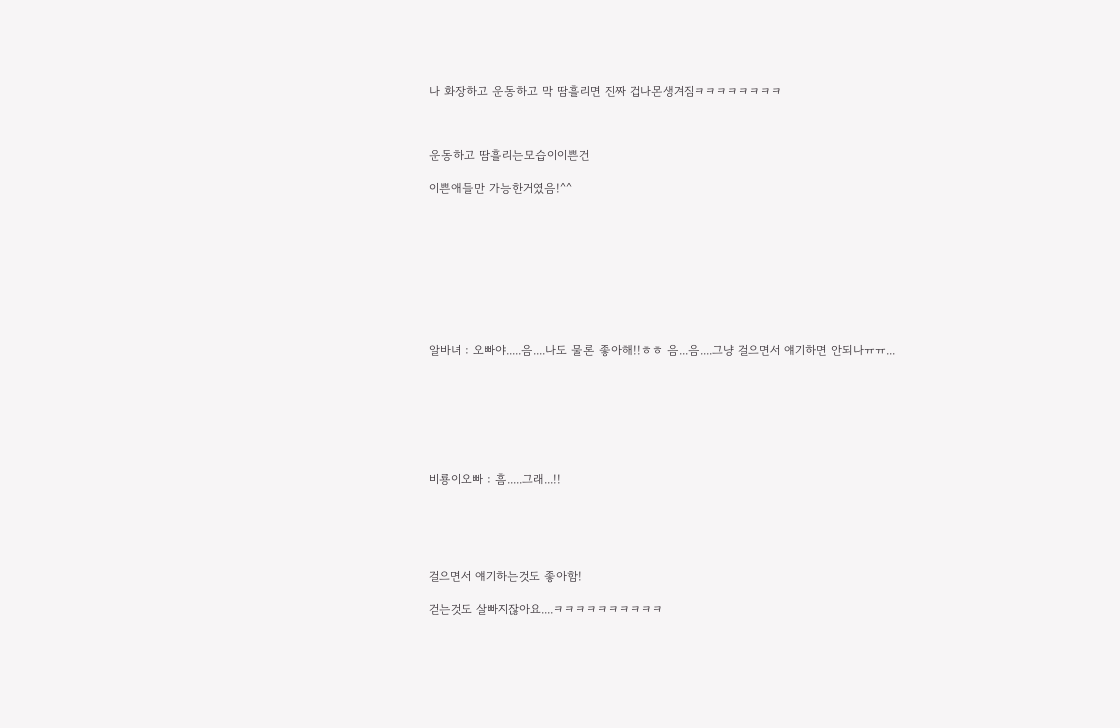나 화장하고 운동하고 막 땀흘리면 진짜 겁나몬생겨짐ㅋㅋㅋㅋㅋㅋㅋㅋ



운동하고 땀흘리는모습이이쁜건

이쁜애들만 가능한거였음!^^









알바녀 : 오빠야.....음....나도 물론 좋아해!!ㅎㅎ 음...음....그냥 걸으면서 얘기하면 안되나ㅠㅠ...







비룡이오빠 : 흠.....그래...!!





걸으면서 얘기하는것도 좋아함!

걷는것도 살빠지잖아요....ㅋㅋㅋㅋㅋㅋㅋㅋㅋㅋ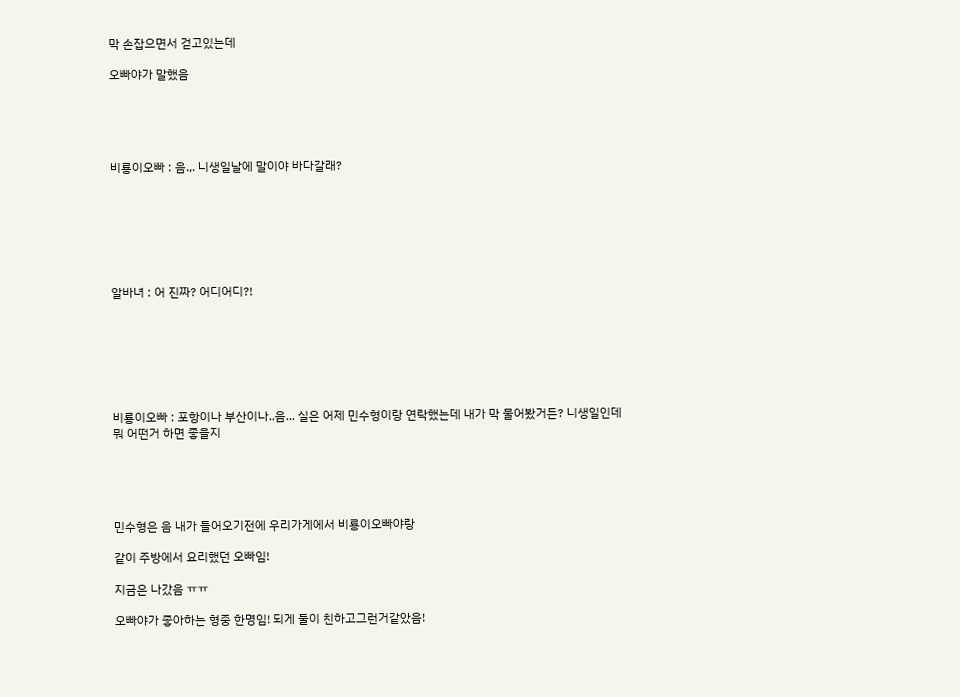막 손잡으면서 걷고있는데

오빠야가 말했음





비룡이오빠 : 음.,. 니생일날에 말이야 바다갈래?







알바녀 : 어 진짜? 어디어디?!







비룡이오빠 : 포항이나 부산이나..음... 실은 어제 민수형이랑 연락했는데 내가 막 물어봤거든? 니생일인데 뭐 어떤거 하면 좋을지





민수형은 음 내가 들어오기전에 우리가게에서 비룡이오빠야랑

같이 주방에서 요리했던 오빠임!

지금은 나갔음 ㅠㅠ

오빠야가 좋아하는 형중 한명임! 되게 둘이 친하고그런거같았음!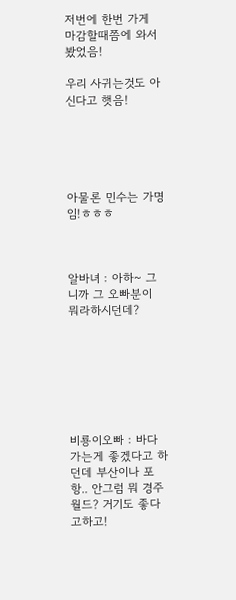저번에 한번 가게 마감할때쯤에 와서 봤었음!

우리 사귀는것도 아신다고 햇음!





아물론 민수는 가명임!ㅎㅎㅎ



알바녀 : 아하~ 그니까 그 오빠분이 뭐라하시던데?







비룡이오빠 : 바다가는게 좋겠다고 하던데 부산이나 포항.. 안그럼 뭐 경주월드? 거기도 좋다고하고!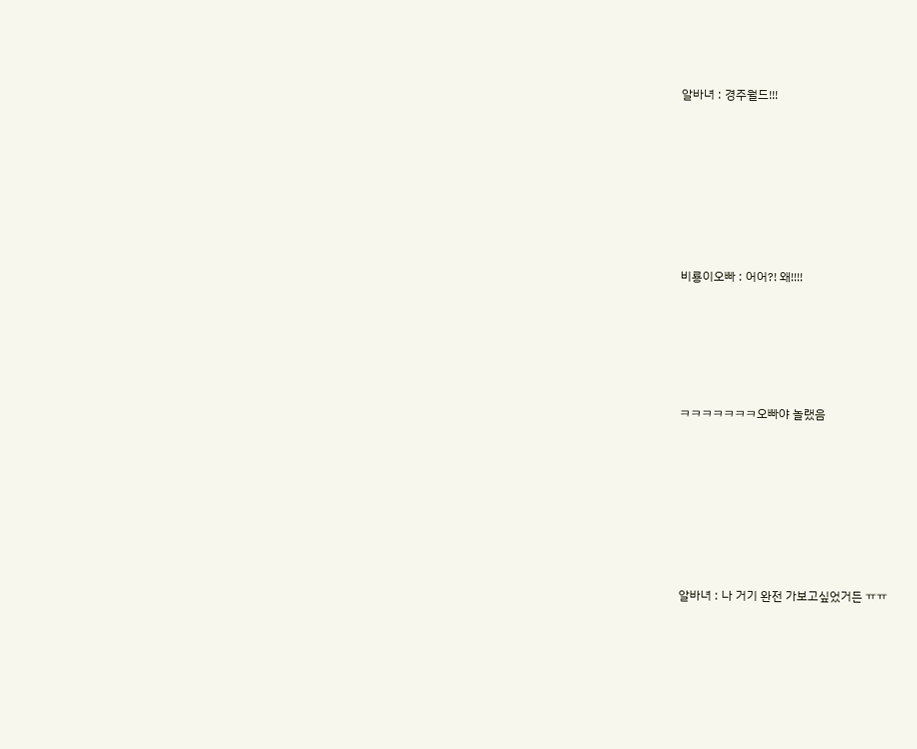알바녀 : 경주월드!!!







비룡이오빠 : 어어?! 왜!!!!





ㅋㅋㅋㅋㅋㅋㅋ오빠야 놀랬음







알바녀 : 나 거기 완전 가보고싶었거든 ㅠㅠ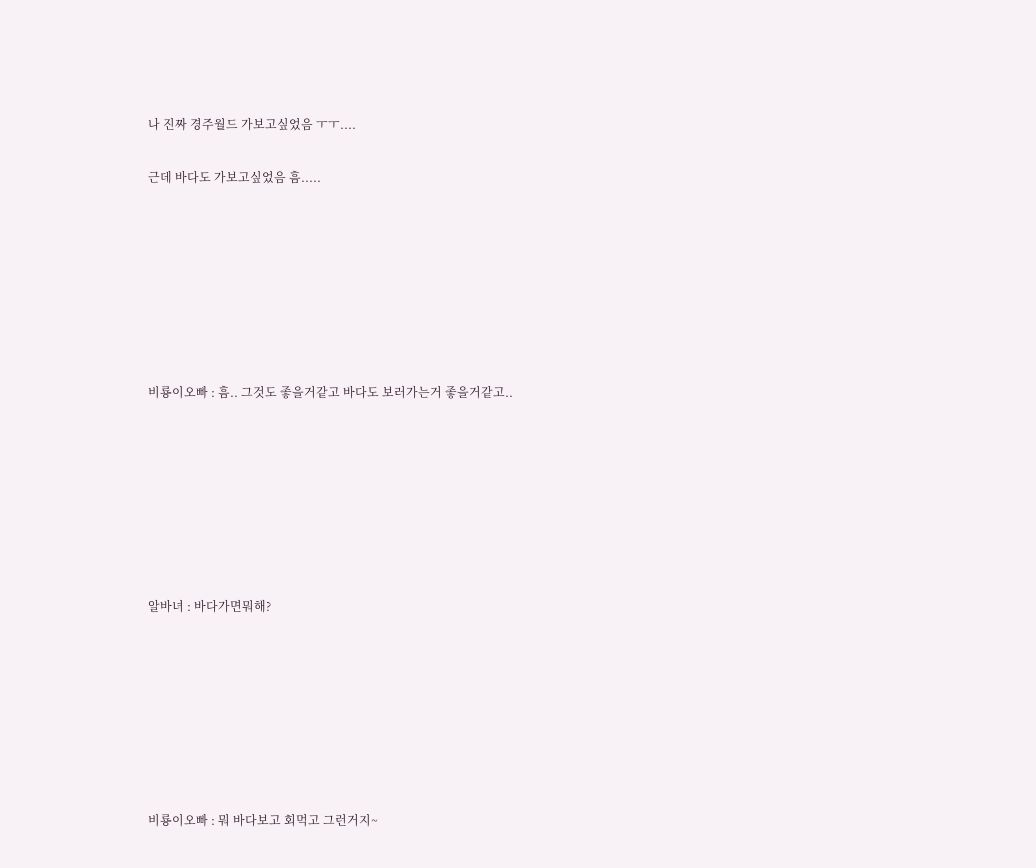나 진짜 경주월드 가보고싶었음 ㅜㅜ....

근데 바다도 가보고싶었음 흠.....







비룡이오빠 : 흠.. 그것도 좋을거같고 바다도 보러가는거 좋을거같고..







알바녀 : 바다가면뭐해?







비룡이오빠 : 뭐 바다보고 회먹고 그런거지~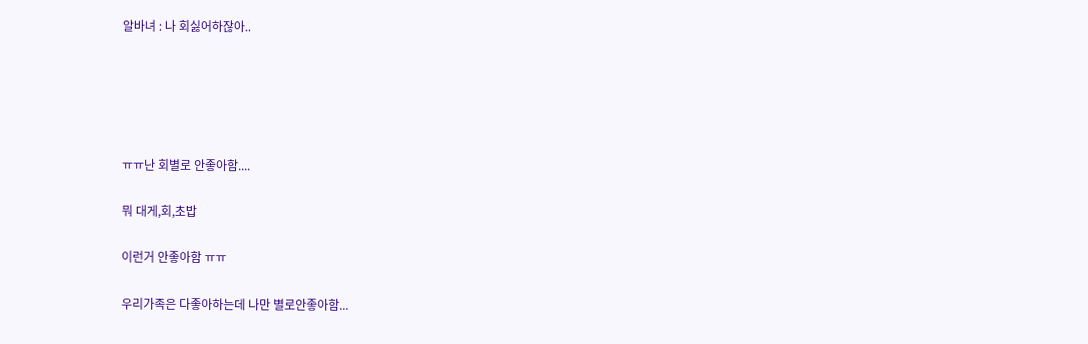알바녀 : 나 회싫어하잖아..





ㅠㅠ난 회별로 안좋아함....

뭐 대게,회,초밥

이런거 안좋아함 ㅠㅠ

우리가족은 다좋아하는데 나만 별로안좋아함...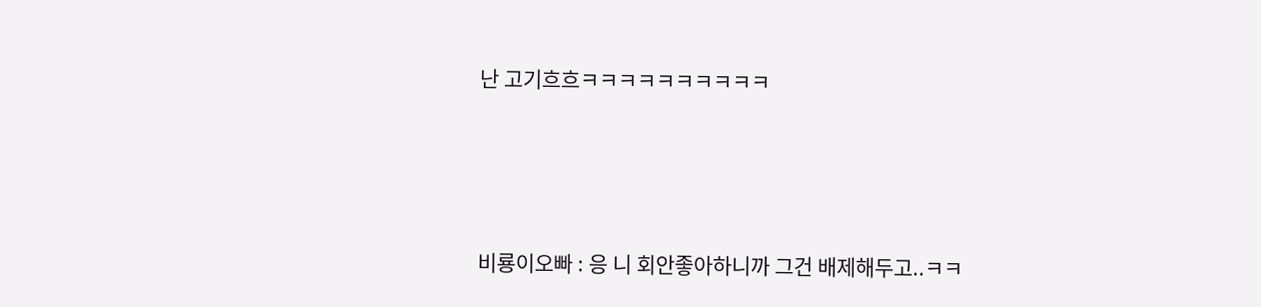난 고기흐흐ㅋㅋㅋㅋㅋㅋㅋㅋㅋㅋ







비룡이오빠 : 응 니 회안좋아하니까 그건 배제해두고..ㅋㅋ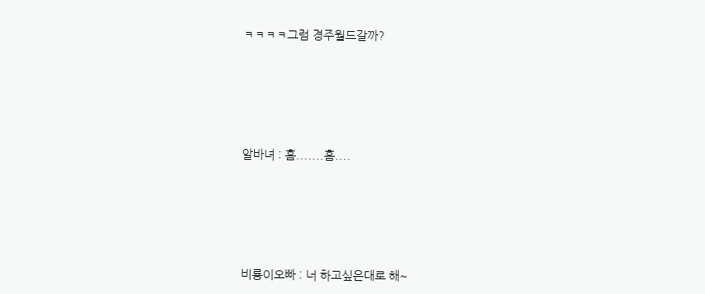ㅋㅋㅋㅋ그럼 경주월드갈까?







알바녀 : 흠.......흠....







비룡이오빠 : 너 하고싶은대로 해~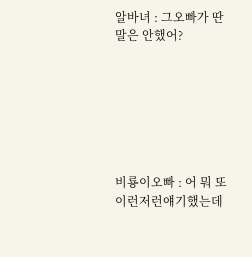알바녀 : 그오빠가 딴말은 안했어?







비룡이오빠 : 어 뭐 또 이런저런얘기했는데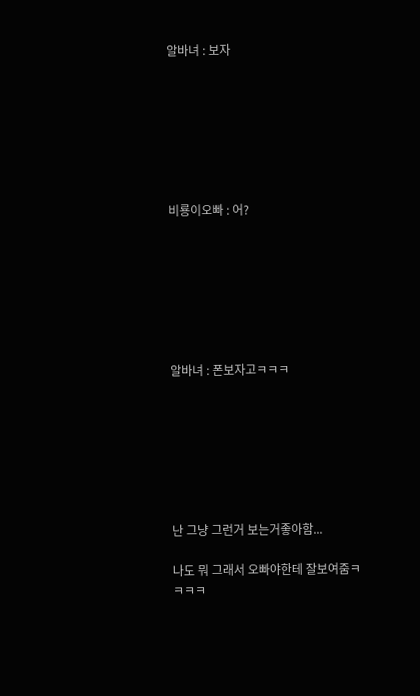알바녀 : 보자







비룡이오빠 : 어?







알바녀 : 폰보자고ㅋㅋㅋ







난 그냥 그런거 보는거좋아함...

나도 뭐 그래서 오빠야한테 잘보여줌ㅋㅋㅋㅋ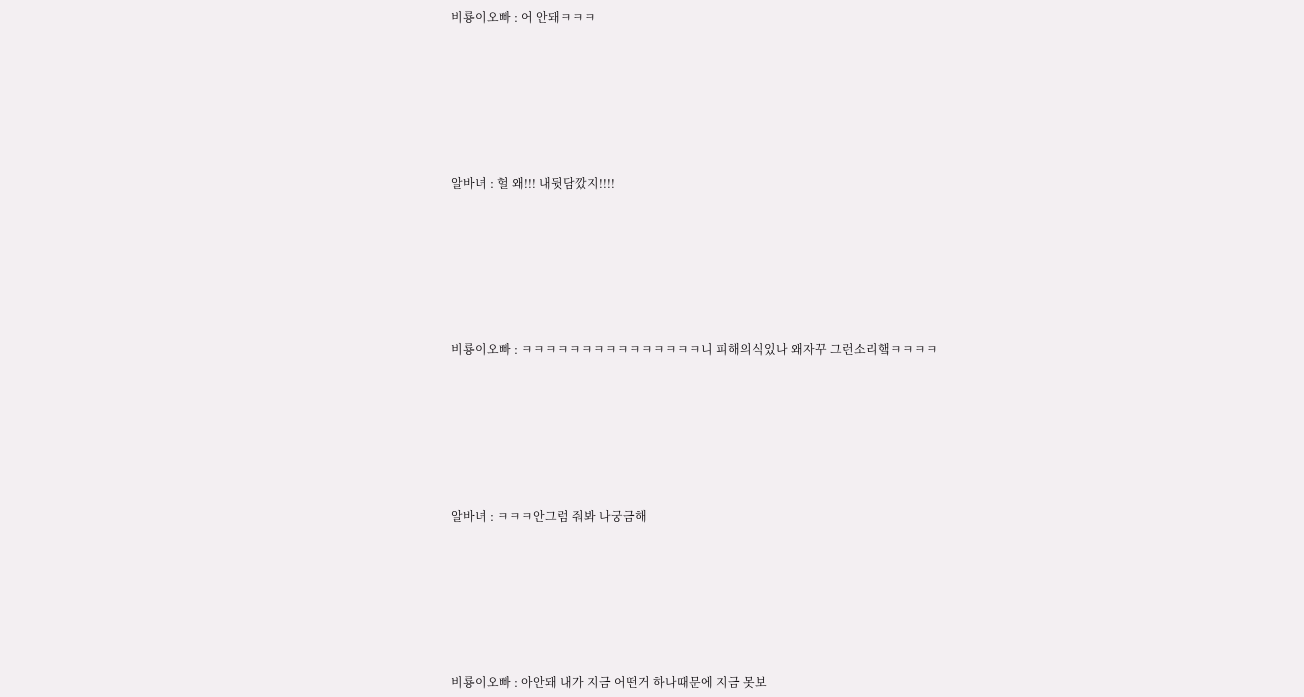비룡이오빠 : 어 안돼ㅋㅋㅋ







알바녀 : 헐 왜!!! 내뒷담깠지!!!!







비룡이오빠 : ㅋㅋㅋㅋㅋㅋㅋㅋㅋㅋㅋㅋㅋㅋㅋ니 피해의식있나 왜자꾸 그런소리햌ㅋㅋㅋㅋ







알바녀 : ㅋㅋㅋ안그럼 줘봐 나궁금해







비룡이오빠 : 아안돼 내가 지금 어떤거 하나때문에 지금 못보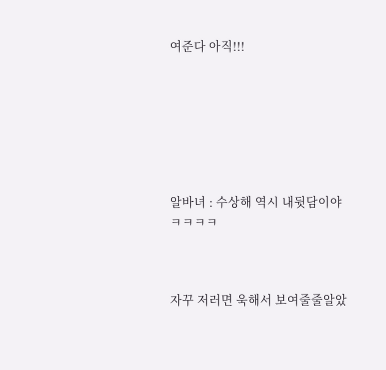여준다 아직!!!







알바녀 : 수상해 역시 내뒷담이야ㅋㅋㅋㅋ



자꾸 저러면 욱해서 보여줄줄알았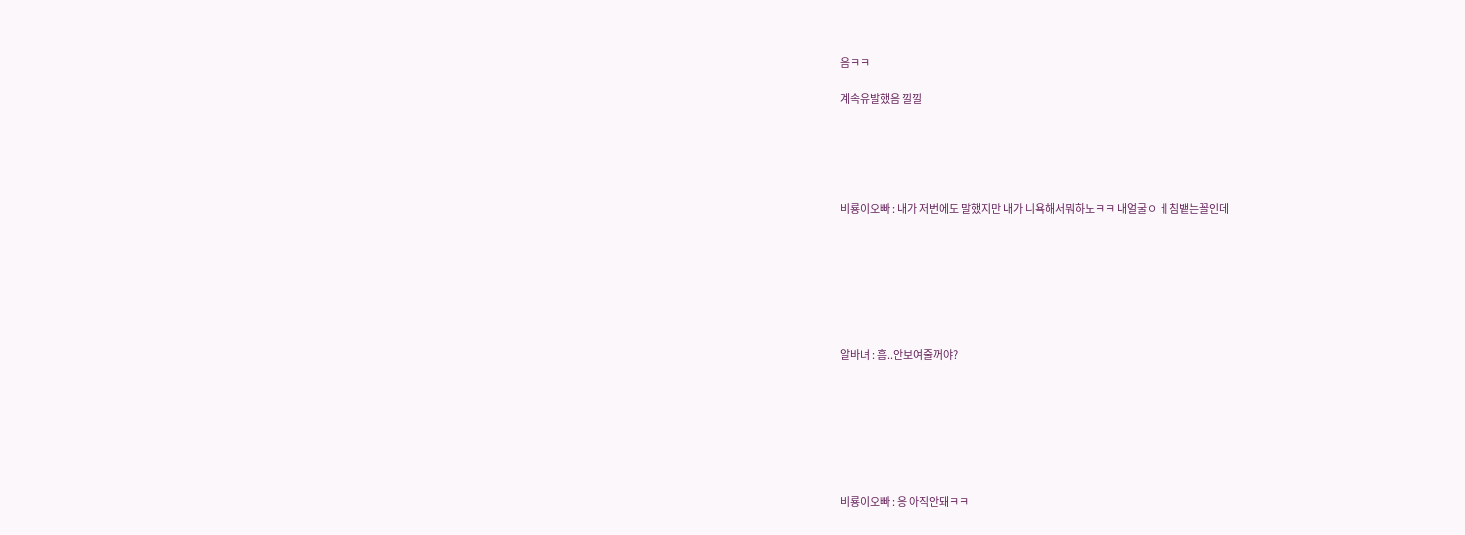음ㅋㅋ

계속유발했음 낄낄





비룡이오빠 : 내가 저번에도 말했지만 내가 니욕해서뭐하노ㅋㅋ 내얼굴ㅇ ㅔ침뱉는꼴인데







알바녀 : 흠..안보여줄꺼야?







비룡이오빠 : 응 아직안돼ㅋㅋ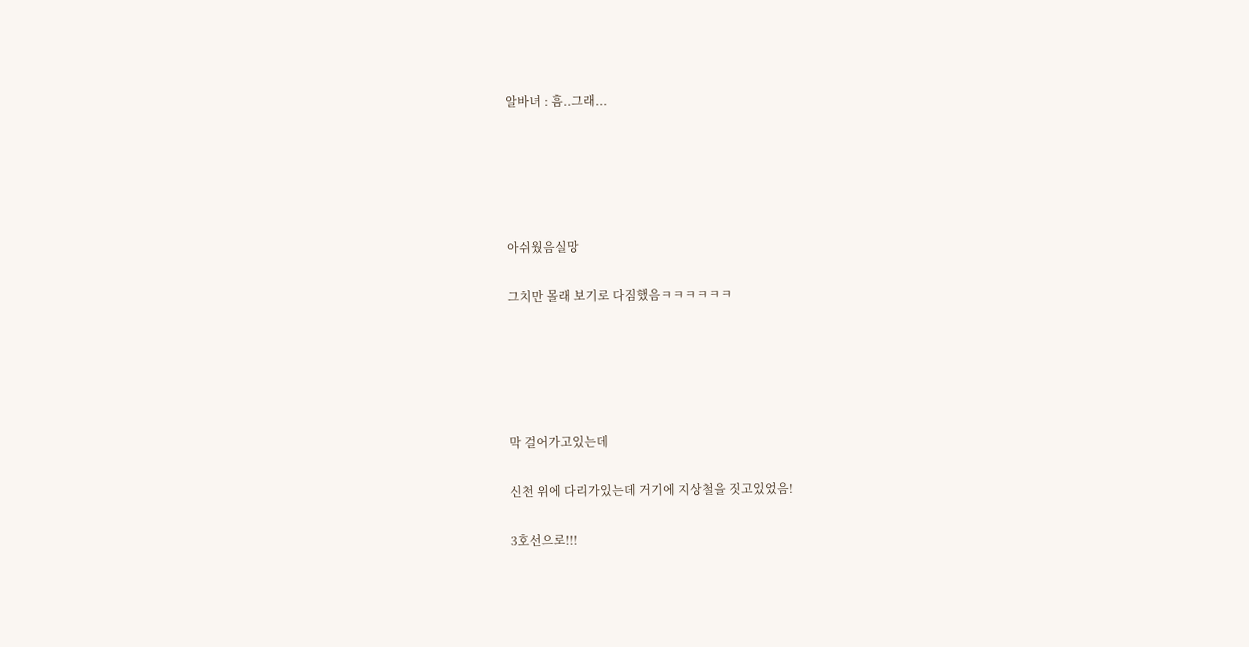알바녀 : 흠..그래...





아쉬웠음실망

그치만 몰래 보기로 다짐했음ㅋㅋㅋㅋㅋㅋ





막 걸어가고있는데

신천 위에 다리가있는데 거기에 지상철을 짓고있었음!

3호선으로!!!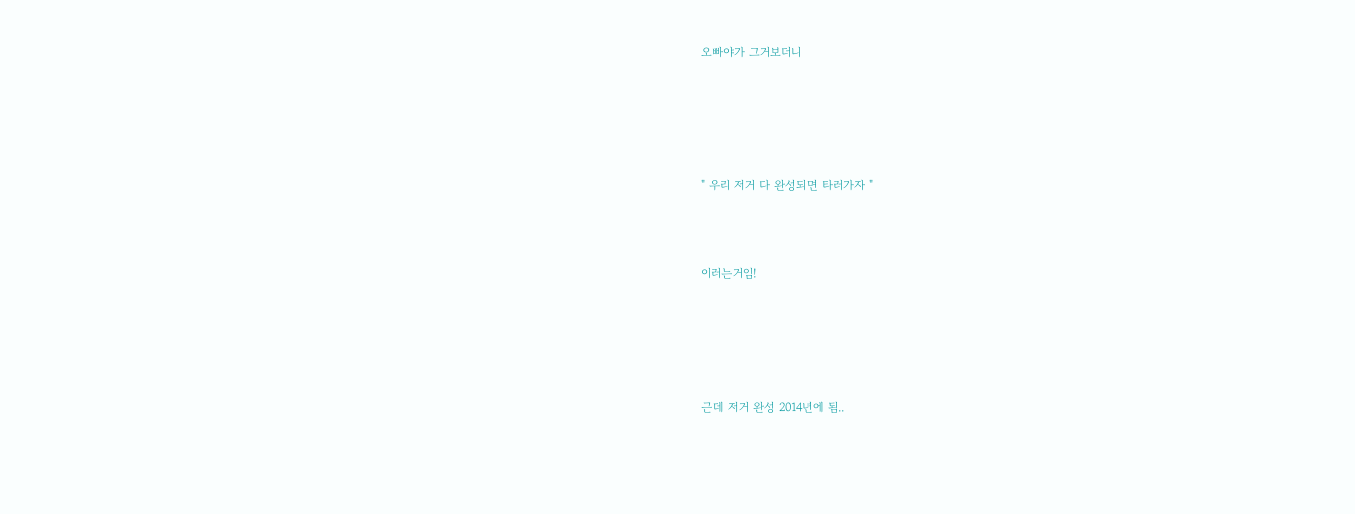오빠야가 그거보더니





" 우리 저거 다 완성되면 타러가자 "



이러는거임!





근데 저거 완성 2014년에 됨..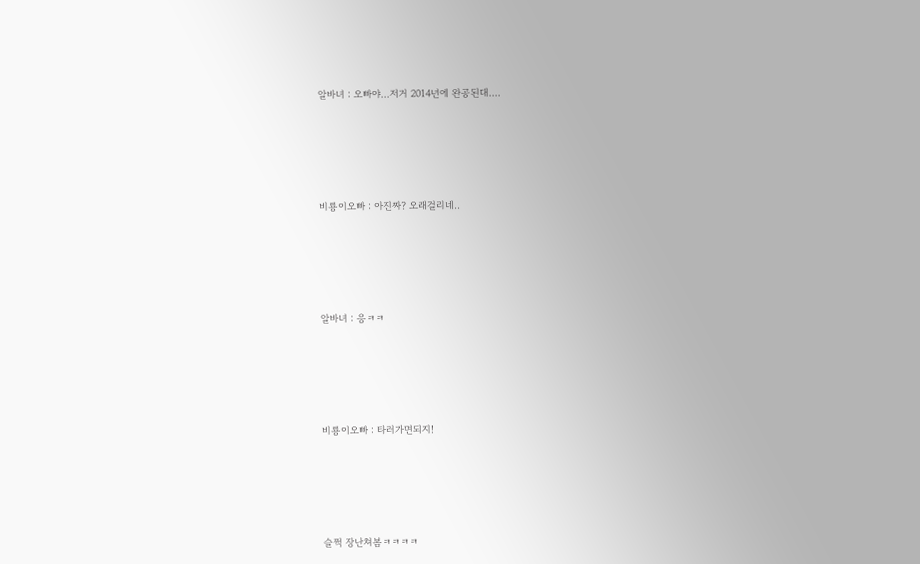알바녀 : 오빠야...저거 2014년에 완공된대....







비룡이오빠 : 아진짜? 오래걸리네..







알바녀 : 응ㅋㅋ







비룡이오빠 : 타러가면되지!







슬쩍 장난쳐봄ㅋㅋㅋㅋ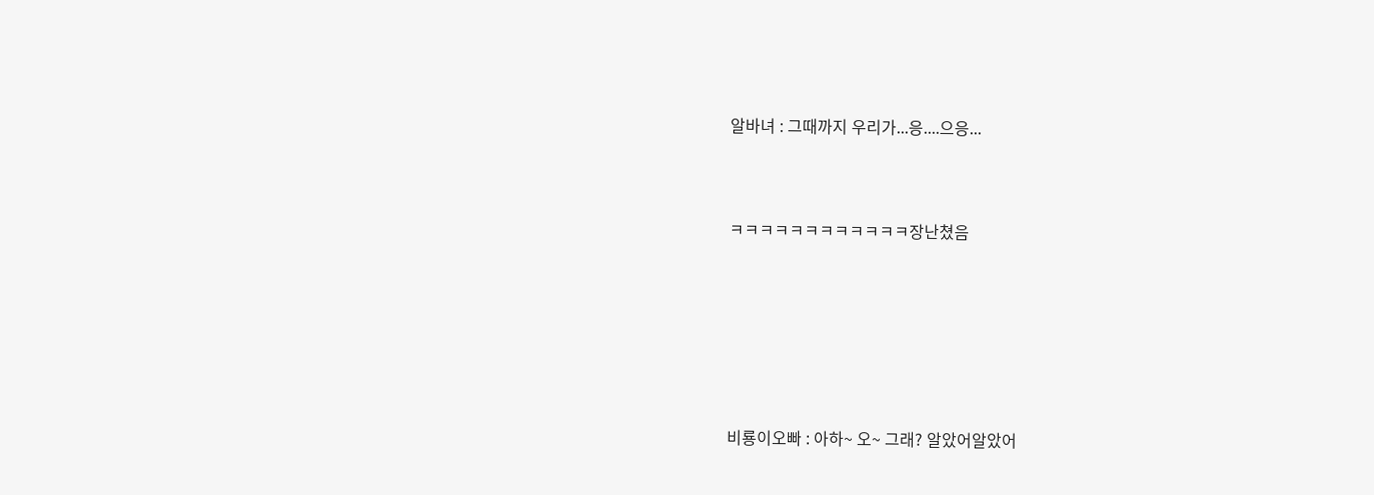알바녀 : 그때까지 우리가...응....으응...



ㅋㅋㅋㅋㅋㅋㅋㅋㅋㅋㅋㅋ장난쳤음







비룡이오빠 : 아하~ 오~ 그래? 알았어알았어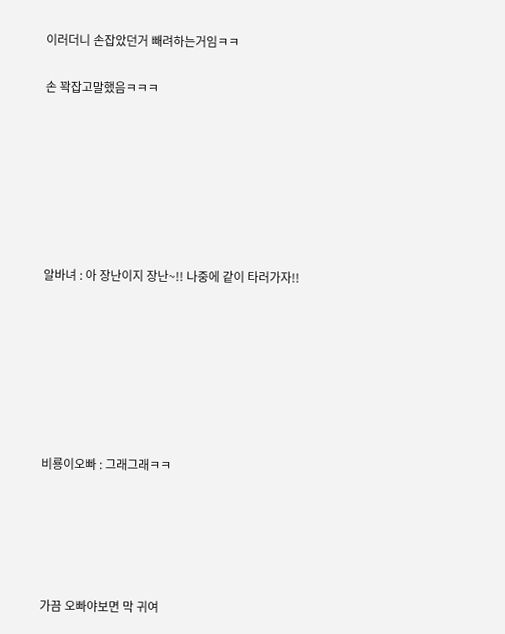이러더니 손잡았던거 빼려하는거임ㅋㅋ

손 꽉잡고말했음ㅋㅋㅋ







알바녀 : 아 장난이지 장난~!! 나중에 같이 타러가자!!







비룡이오빠 : 그래그래ㅋㅋ





가끔 오빠야보면 막 귀여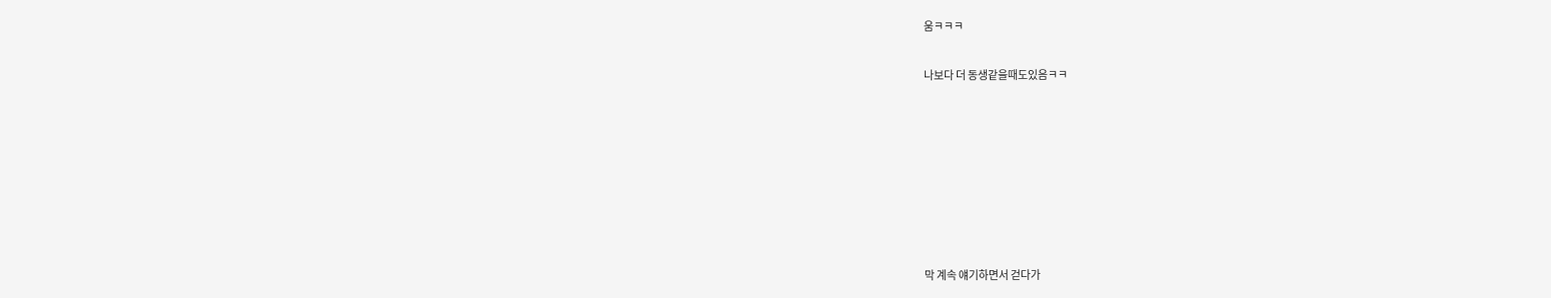움ㅋㅋㅋ

나보다 더 동생같을때도있음ㅋㅋ







막 계속 얘기하면서 걷다가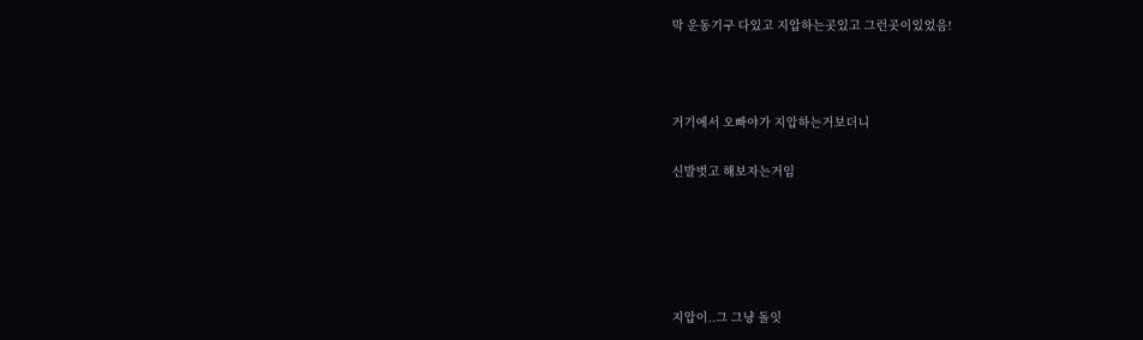막 운동기구 다있고 지압하는곳있고 그런곳이있었음!



거기에서 오빠야가 지압하는거보더니

신발벗고 해보자는거임





지압이..그 그냥 돌잇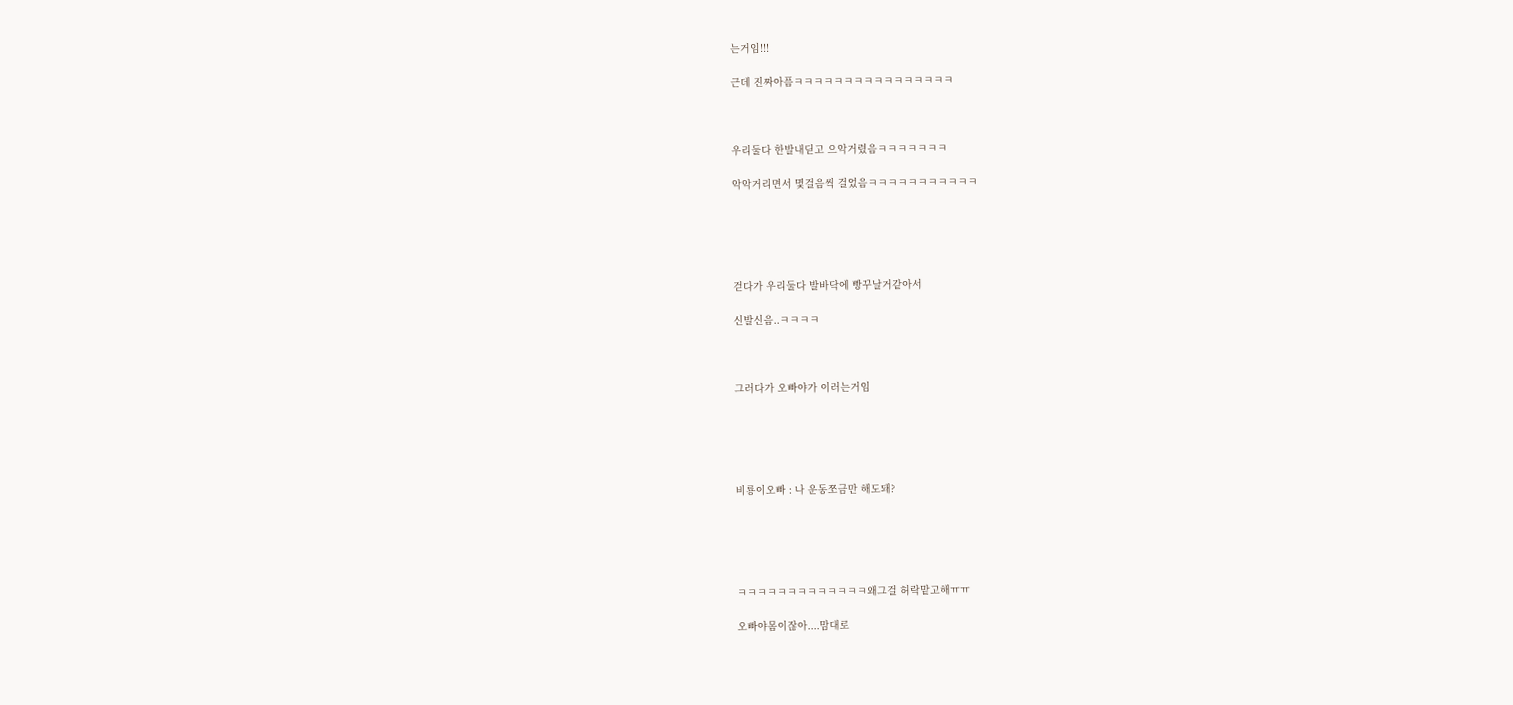는거임!!!

근데 진짜아픔ㅋㅋㅋㅋㅋㅋㅋㅋㅋㅋㅋㅋㅋㅋㅋㅋ



우리둘다 한발내딛고 으악거렸음ㅋㅋㅋㅋㅋㅋㅋ

악악거리면서 몇걸음씩 걸었음ㅋㅋㅋㅋㅋㅋㅋㅋㅋㅋㅋ





걷다가 우리둘다 발바닥에 빵꾸날거같아서

신발신음..ㅋㅋㅋㅋ



그러다가 오빠야가 이러는거임





비룡이오빠 : 나 운동쪼금만 해도돼?





ㅋㅋㅋㅋㅋㅋㅋㅋㅋㅋㅋㅋㅋ왜그걸 허락맡고해ㅠㅠ

오빠야몸이잖아....맘대로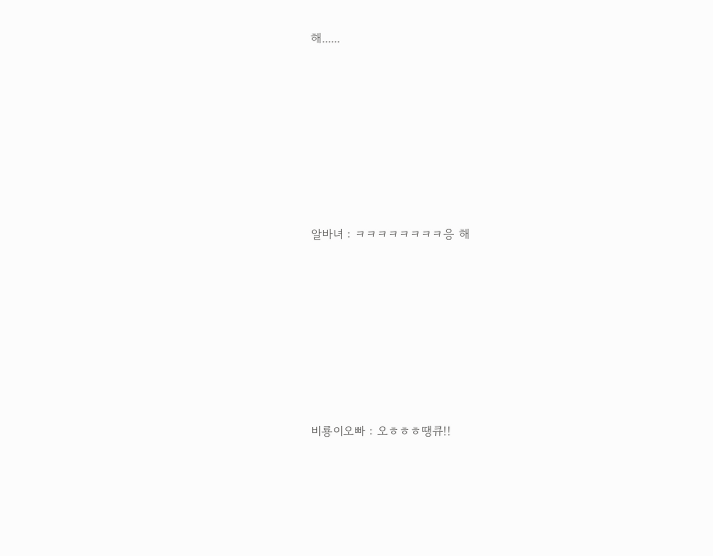해......







알바녀 : ㅋㅋㅋㅋㅋㅋㅋㅋ응 해







비룡이오빠 : 오ㅎㅎㅎ땡큐!!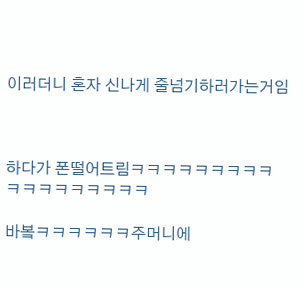이러더니 혼자 신나게 줄넘기하러가는거임



하다가 폰떨어트림ㅋㅋㅋㅋㅋㅋㅋㅋㅋㅋㅋㅋㅋㅋㅋㅋㅋㅋ

바봌ㅋㅋㅋㅋㅋㅋ주머니에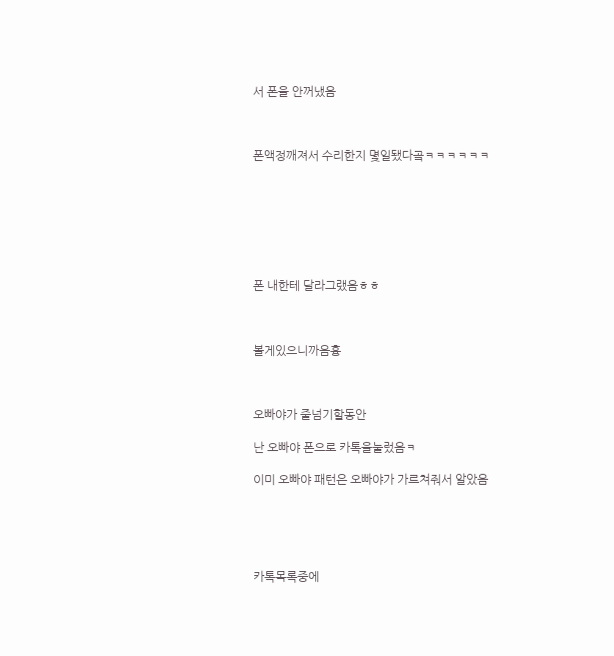서 폰을 안꺼냈음



폰액정깨져서 수리한지 몇일됐다곸ㅋㅋㅋㅋㅋㅋ







폰 내한테 달라그랬음ㅎㅎ



볼게있으니까음흉



오빠야가 줄넘기할동안

난 오빠야 폰으로 카톡을눌렀음ㅋ

이미 오빠야 패턴은 오빠야가 가르쳐줘서 알았음





카톡목록중에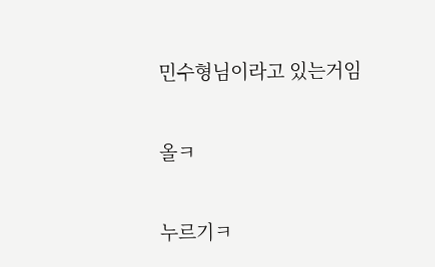민수형님이라고 있는거임

올ㅋ

누르기ㅋ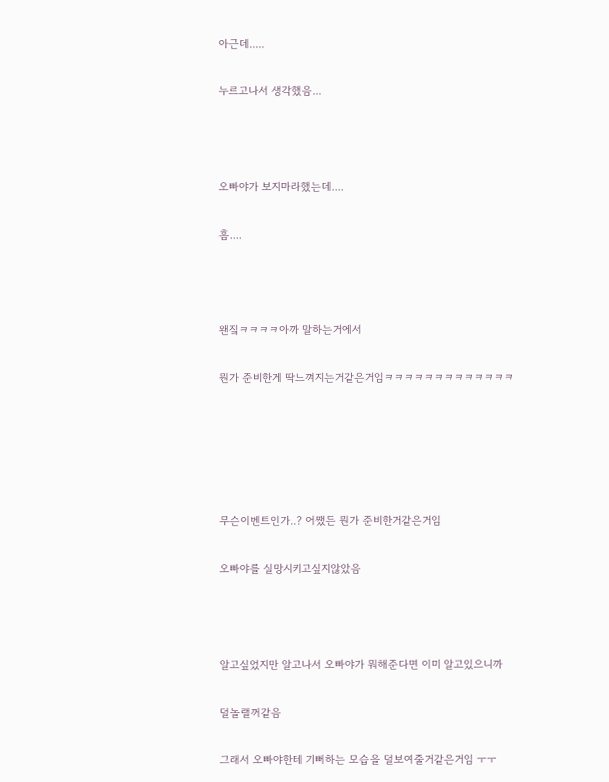아근데.....

누르고나서 생각했음...



오빠야가 보지마라했는데....

흠....



왠짘ㅋㅋㅋㅋ아까 말하는거에서

뭔가 준비한게 딱느껴지는거같은거임ㅋㅋㅋㅋㅋㅋㅋㅋㅋㅋㅋㅋㅋ





무슨이벤트인가..? 어쨌든 뭔가 준비한거같은거임

오빠야를 실망시키고싶지않았음



알고싶었지만 알고나서 오빠야가 뭐해준다면 이미 알고있으니까

덜놀랠꺼같음

그래서 오빠야한테 기뻐하는 모습을 덜보여줄거같은거임 ㅜㅜ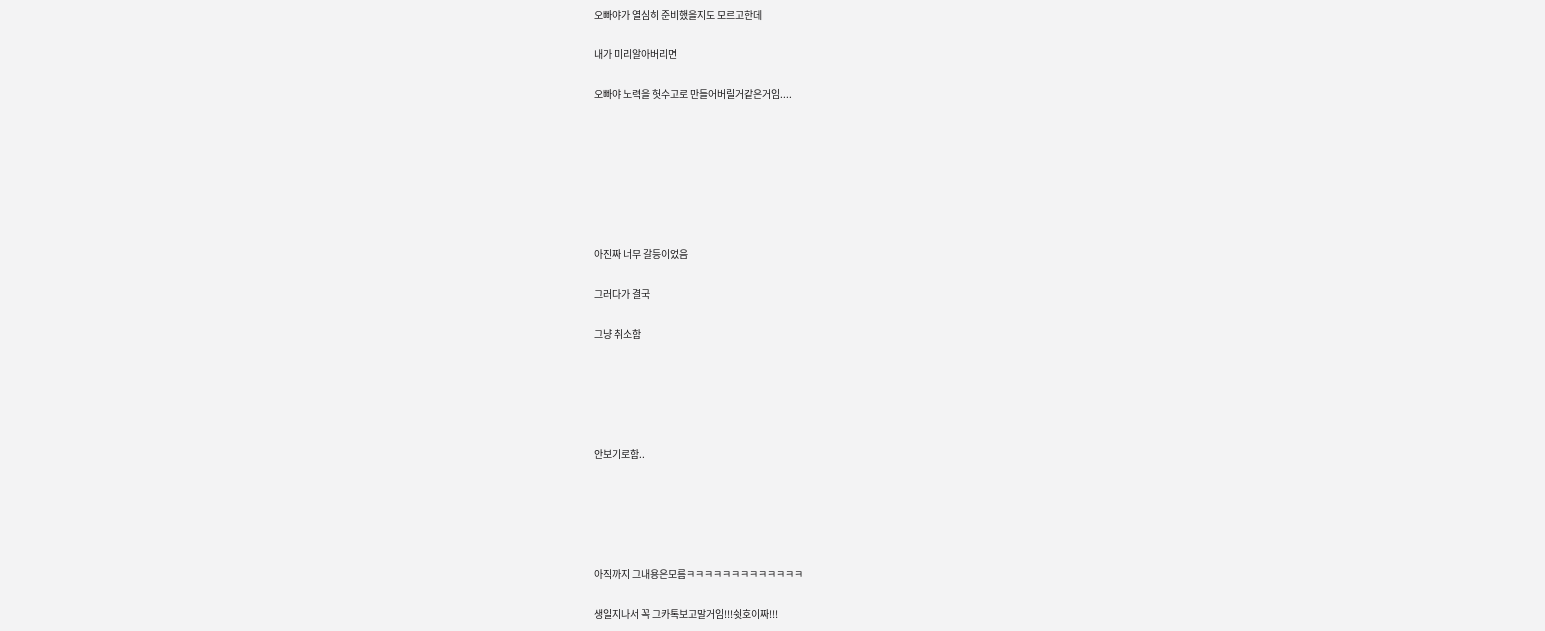오빠야가 열심히 준비했을지도 모르고한데

내가 미리알아버리면

오빠야 노력을 헛수고로 만들어버릴거같은거임....







아진짜 너무 갈등이었음

그러다가 결국

그냥 취소함





안보기로함..





아직까지 그내용은모름ㅋㅋㅋㅋㅋㅋㅋㅋㅋㅋㅋㅋㅋ

생일지나서 꼭 그카톡보고말거임!!!쉿호이짜!!!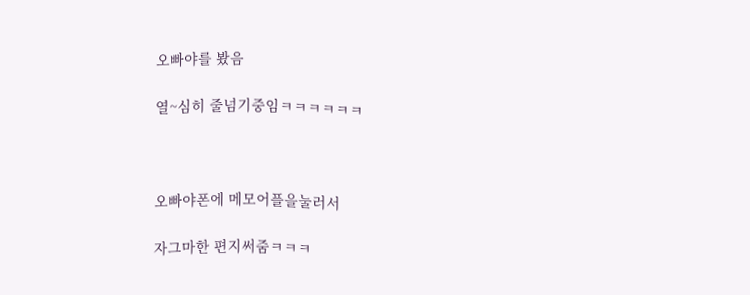오빠야를 봤음

열~심히 줄넘기중임ㅋㅋㅋㅋㅋㅋ



오빠야폰에 메모어플을눌러서

자그마한 편지써줌ㅋㅋㅋ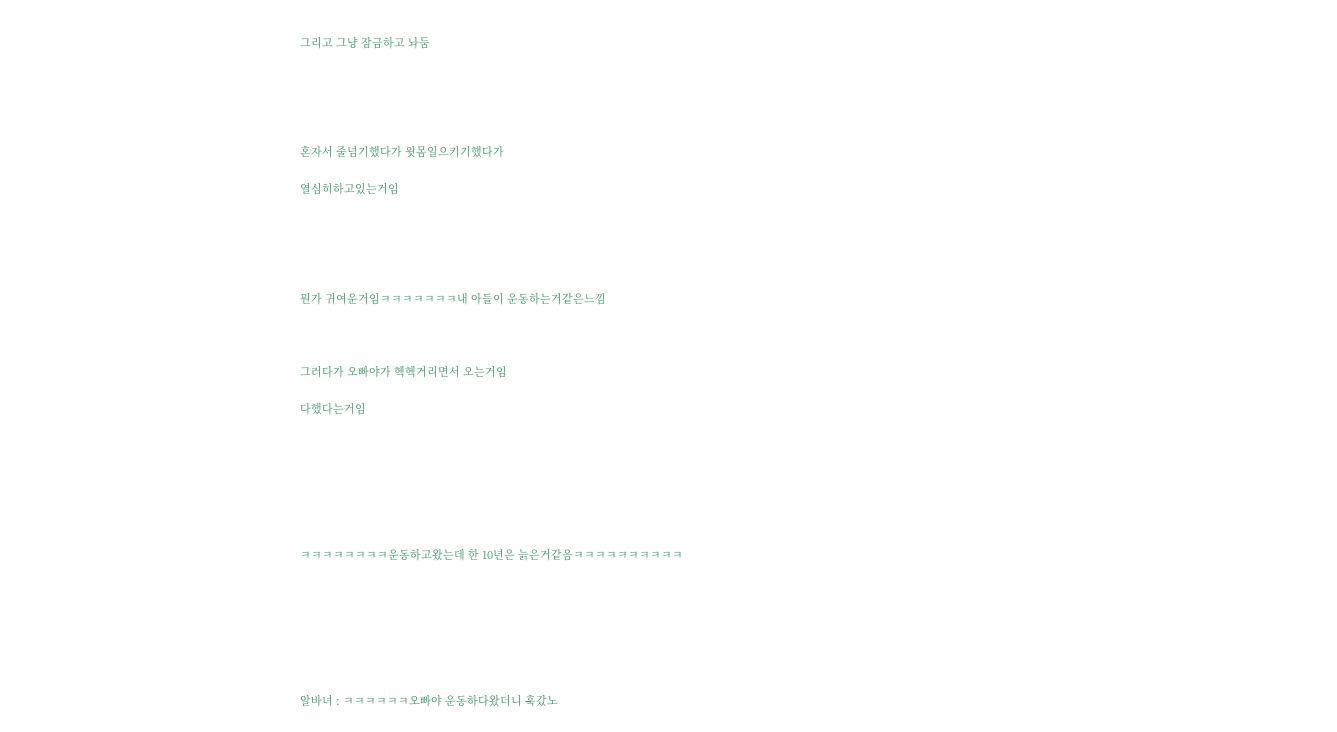그리고 그냥 잠금하고 놔둠





혼자서 줄넘기했다가 윗몸일으키기했다가

열심히하고있는거임





뭔가 귀여운거임ㅋㅋㅋㅋㅋㅋㅋ내 아들이 운동하는거같은느낌



그러다가 오빠야가 헥헥거리면서 오는거임

다했다는거임







ㅋㅋㅋㅋㅋㅋㅋㅋ운동하고왔는데 한 10년은 늙은거같음ㅋㅋㅋㅋㅋㅋㅋㅋㅋㅋ







알바녀 : ㅋㅋㅋㅋㅋㅋ오빠야 운동하다왔더니 훅갔노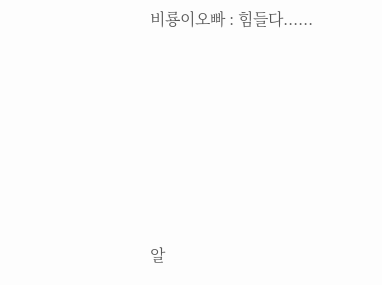비룡이오빠 : 힘들다......







알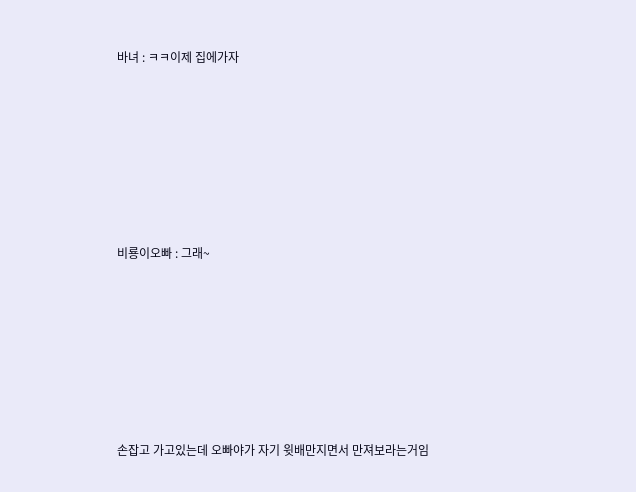바녀 : ㅋㅋ이제 집에가자







비룡이오빠 : 그래~







손잡고 가고있는데 오빠야가 자기 윗배만지면서 만져보라는거임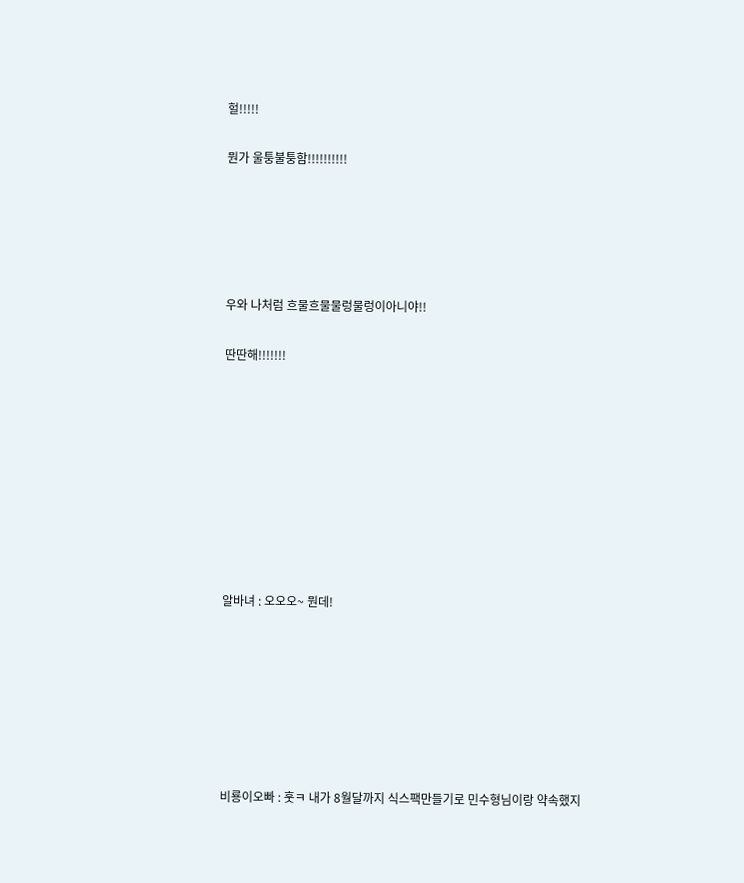헐!!!!!

뭔가 울퉁불퉁함!!!!!!!!!!





우와 나처럼 흐물흐물물렁물렁이아니야!!

딴딴해!!!!!!!









알바녀 : 오오오~ 뭔데!







비룡이오빠 : 훗ㅋ 내가 8월달까지 식스팩만들기로 민수형님이랑 약속했지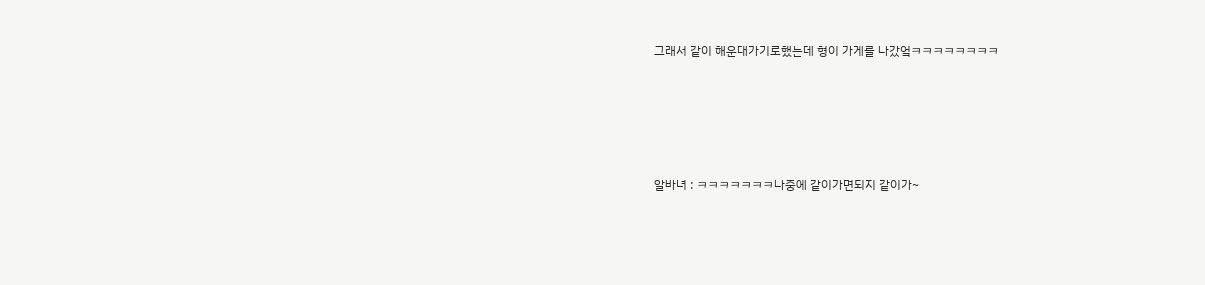그래서 같이 해운대가기로했는데 형이 가게를 나갔엌ㅋㅋㅋㅋㅋㅋㅋㅋ







알바녀 : ㅋㅋㅋㅋㅋㅋㅋ나중에 같이가면되지 같이가~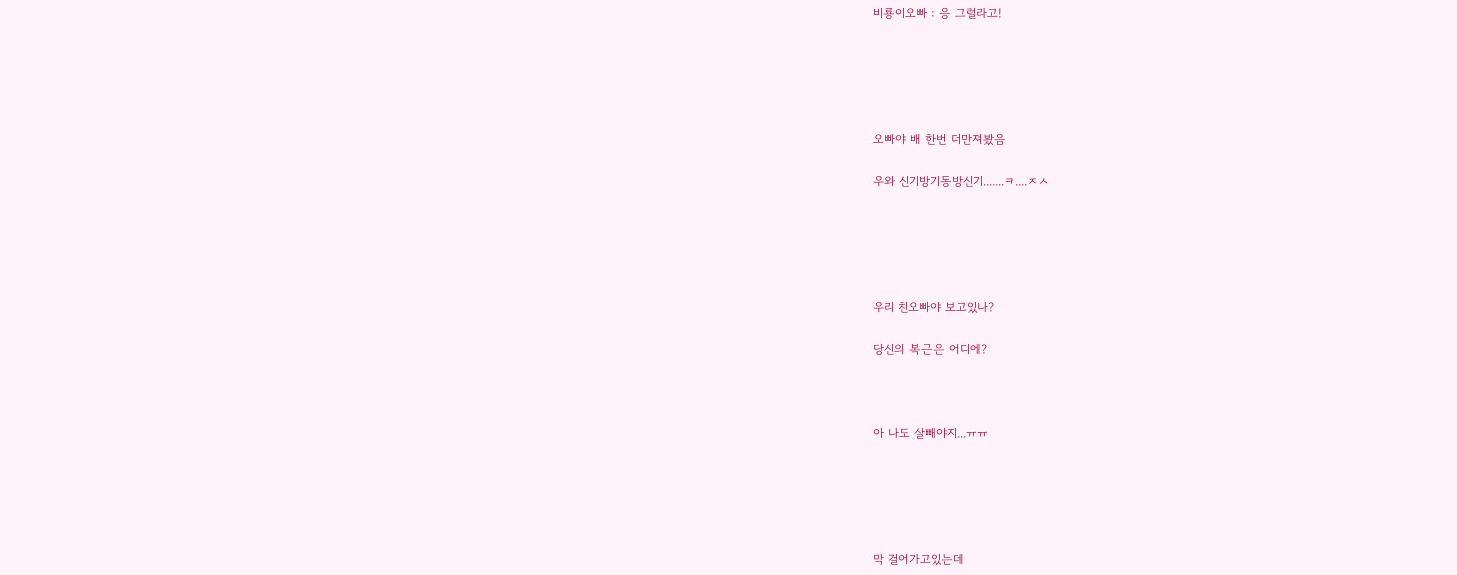비룡이오빠 : 응 그럴라고!





오빠야 배 한번 더만져봤음

우와 신기방기동방신기.......ㅋ....ㅈㅅ





우리 친오빠야 보고있나?

당신의 복근은 어디에?



아 나도 살빼야지...ㅠㅠ





막 걸어가고있는데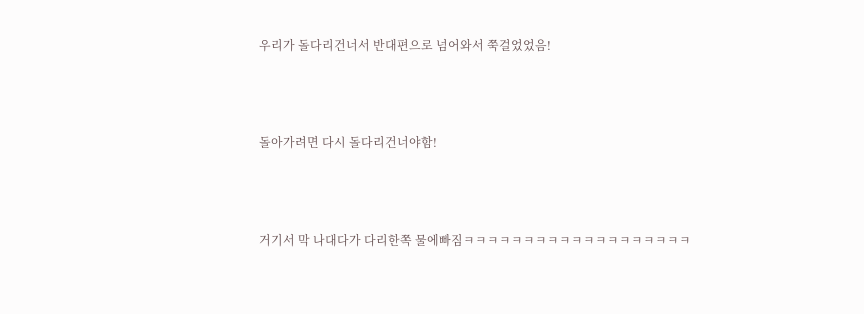우리가 돌다리건너서 반대편으로 넘어와서 쭉걸었었음!



돌아가려면 다시 돌다리건너야함!



거기서 막 나대다가 다리한쪽 물에빠짐ㅋㅋㅋㅋㅋㅋㅋㅋㅋㅋㅋㅋㅋㅋㅋㅋㅋㅋㅋ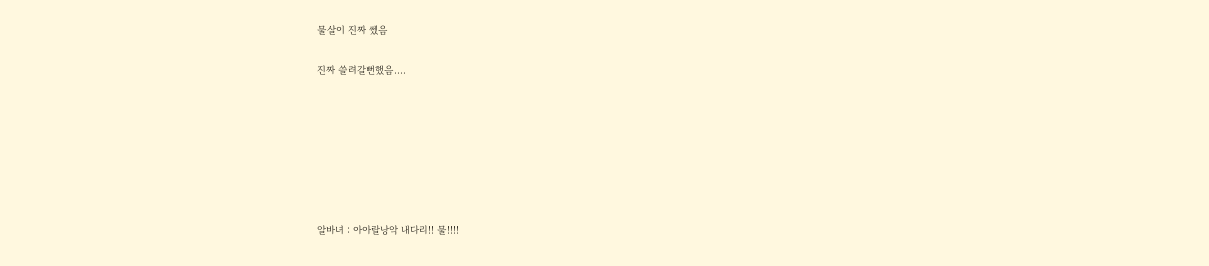물살이 진짜 쎘음

진짜 쓸려갈뻔했음....







알바녀 : 아아랄낭악 내다리!! 물!!!!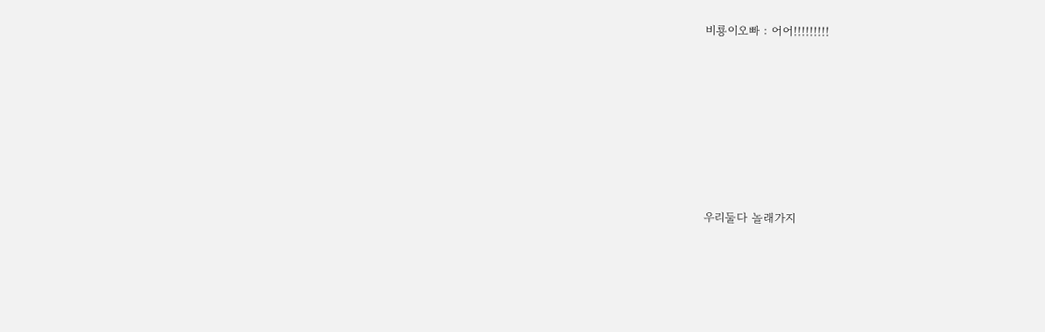비룡이오빠 : 어어!!!!!!!!!







우리둘다 놀래가지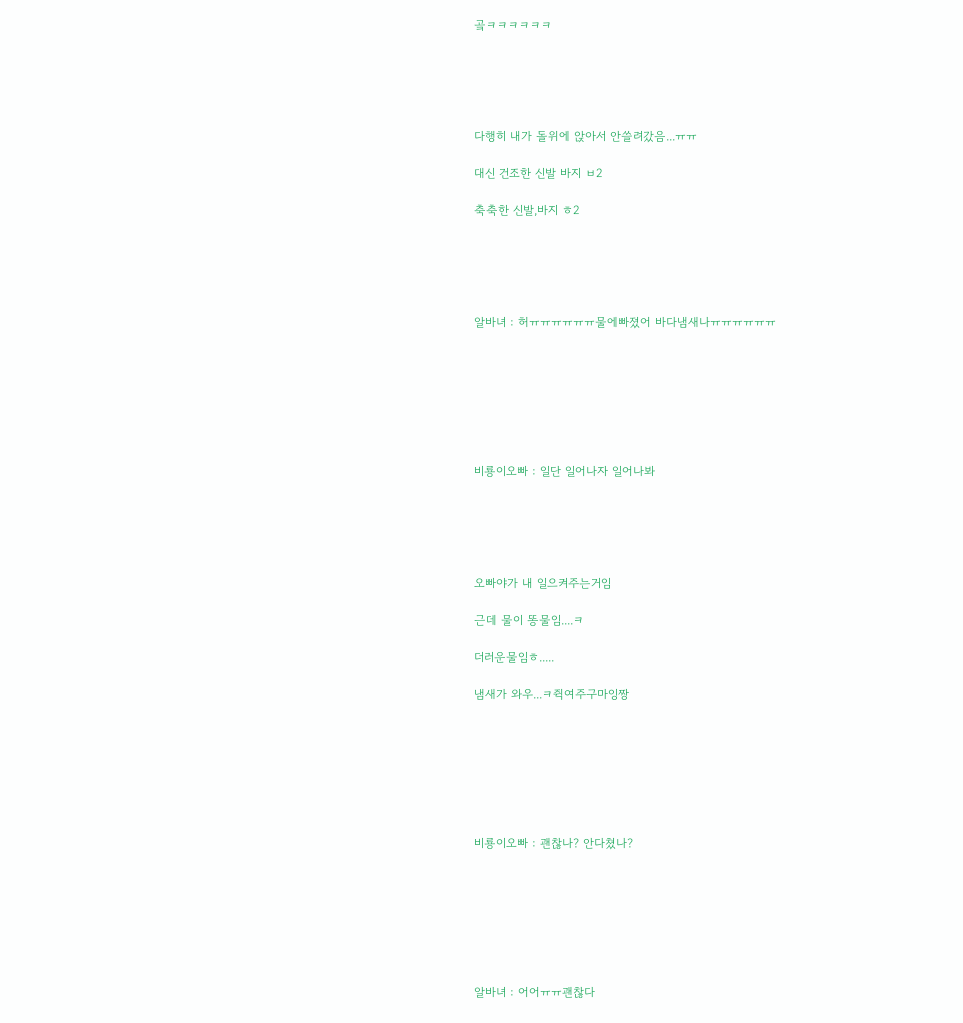곸ㅋㅋㅋㅋㅋㅋ





다행히 내가 돌위에 앉아서 안쓸려갔음...ㅠㅠ

대신 건조한 신발 바지 ㅂ2

축축한 신발,바지 ㅎ2





알바녀 : 허ㅠㅠㅠㅠㅠㅠ물에빠졌어 바다냄새나ㅠㅠㅠㅠㅠㅠ







비룡이오빠 : 일단 일어나자 일어나봐





오빠야가 내 일으켜주는거임

근데 물이 똥물임....ㅋ

더러운물임ㅎ.....

냄새가 와우...ㅋ쥑여주구마잉짱







비룡이오빠 : 괜찮나? 안다쳤나?







알바녀 : 어어ㅠㅠ괜찮다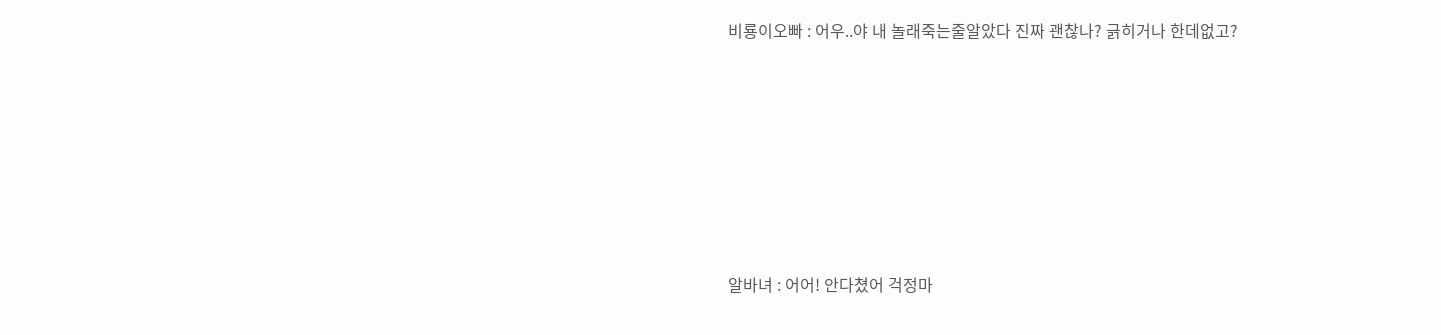비룡이오빠 : 어우..야 내 놀래죽는줄알았다 진짜 괜찮나? 긁히거나 한데없고?







알바녀 : 어어! 안다쳤어 걱정마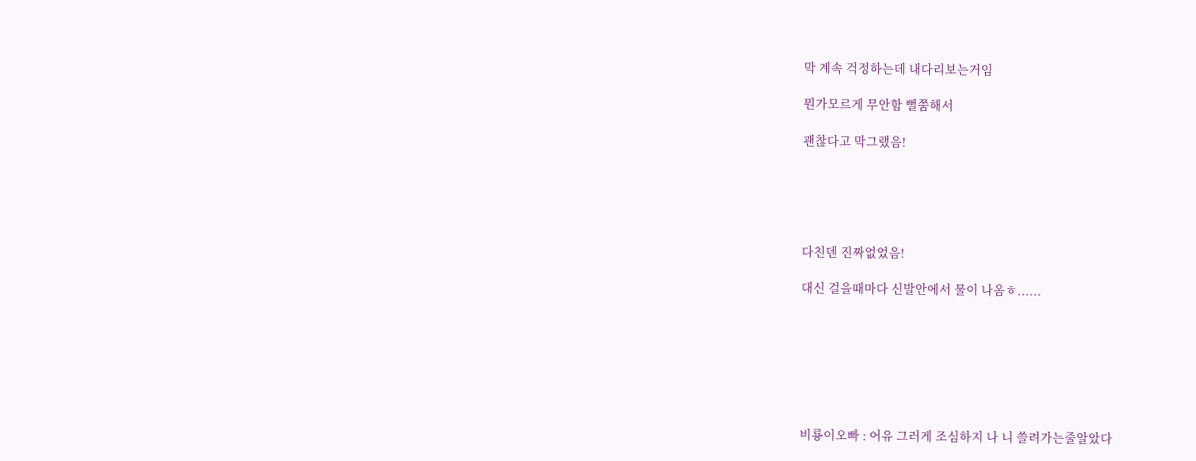막 계속 걱정하는데 내다리보는거임

뭔가모르게 무안함 뻘쭘해서

괜찮다고 막그랬음!





다친덴 진짜없었음!

대신 걸을때마다 신발안에서 물이 나옴ㅎ......







비룡이오빠 : 어유 그러게 조심하지 나 니 쓸려가는줄알았다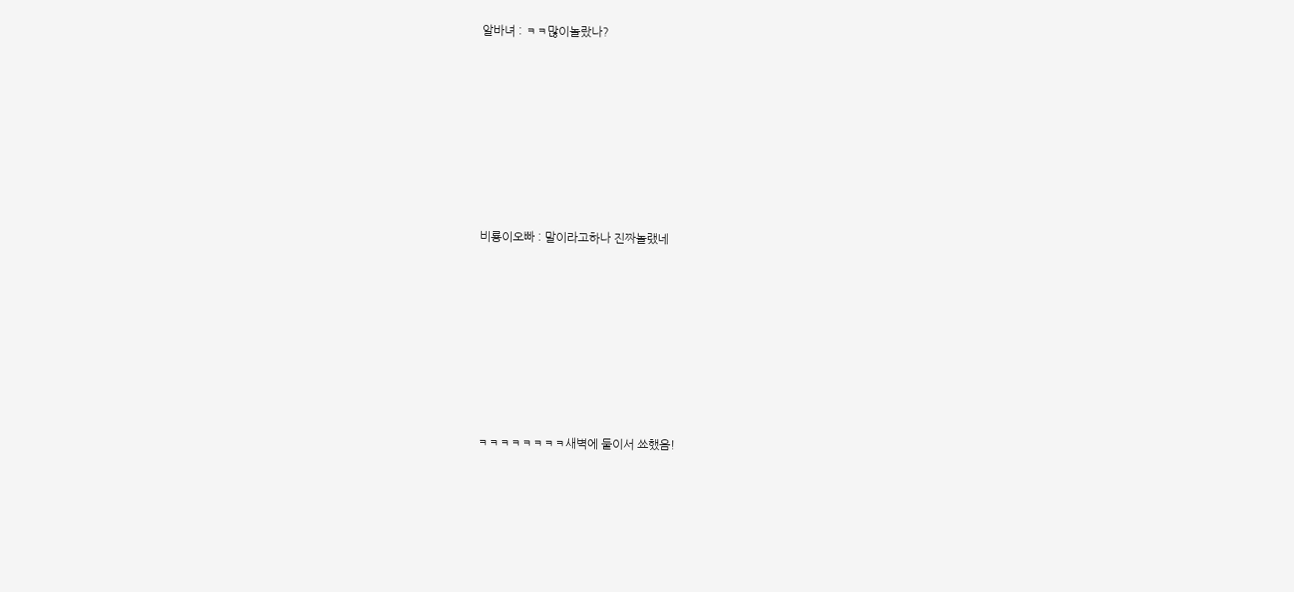알바녀 : ㅋㅋ많이놀랐나?







비룡이오빠 : 말이라고하나 진짜놀랬네







ㅋㅋㅋㅋㅋㅋㅋㅋ새벽에 둘이서 쑈했음!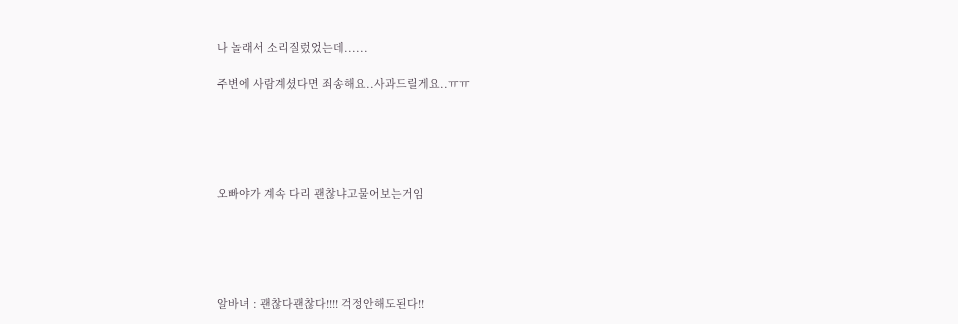나 놀래서 소리질렀었는데......

주변에 사람계셨다면 죄송해요..사과드릴게요..ㅠㅠ





오빠야가 계속 다리 괜찮냐고물어보는거임





알바녀 : 괜찮다괜찮다!!!! 걱정안해도된다!!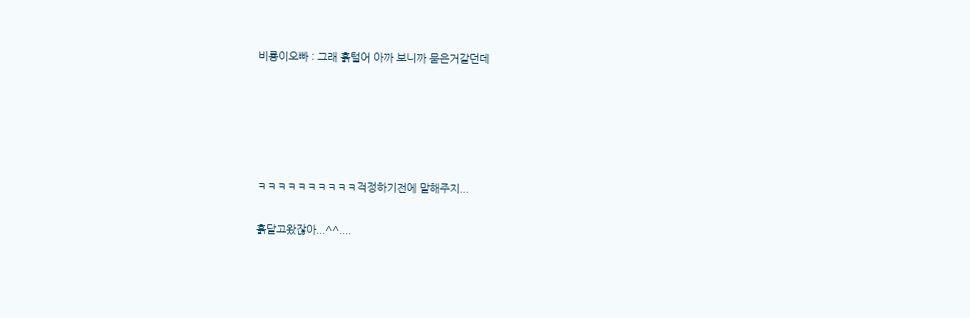비룡이오빠 : 그래 흙털어 아까 보니까 묻은거같던데





ㅋㅋㅋㅋㅋㅋㅋㅋㅋㅋ걱정하기전에 말해주지...

흙달고왔잖아...^^....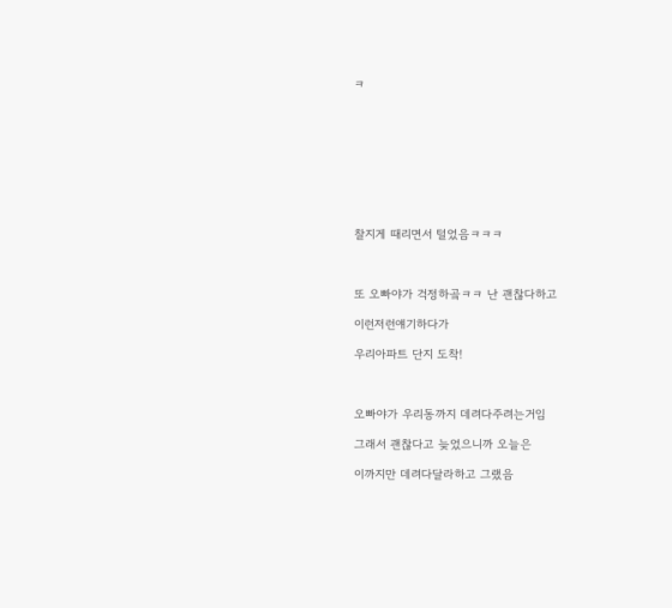ㅋ









찰지게 때리면서 털었음ㅋㅋㅋ



또 오빠야가 걱정하곸ㅋㅋ 난 괜찮다하고

이런저런얘기하다가

우리아파트 단지 도착!



오빠야가 우리동까지 데려다주려는거임

그래서 괜찮다고 늦었으니까 오늘은

이까지만 데려다달라하고 그랬음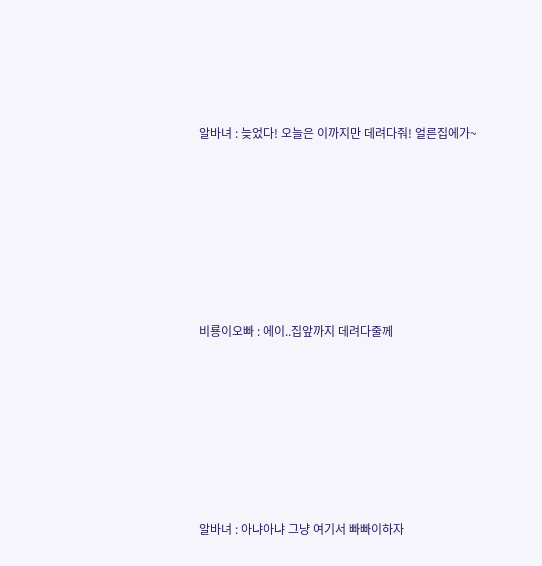알바녀 : 늦었다! 오늘은 이까지만 데려다줘! 얼른집에가~







비룡이오빠 : 에이..집앞까지 데려다줄께







알바녀 : 아냐아냐 그냥 여기서 빠빠이하자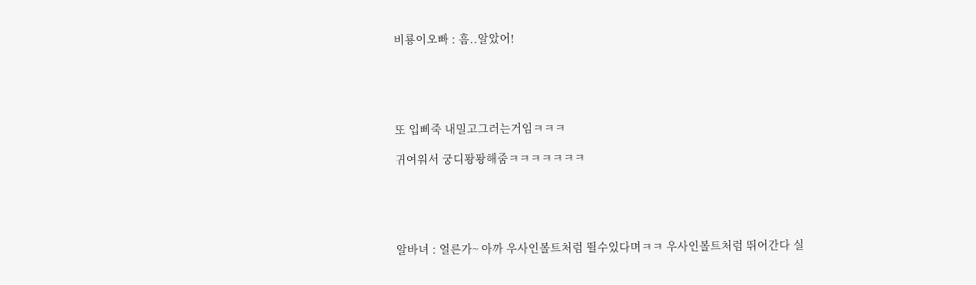비룡이오빠 : 흠..알았어!





또 입삐죽 내밀고그러는거임ㅋㅋㅋ

귀여워서 궁디퐝퐝해줌ㅋㅋㅋㅋㅋㅋㅋ





알바녀 : 얼른가~ 아까 우사인볼트처럼 뛸수있다며ㅋㅋ 우사인볼트처럼 뛰어간다 실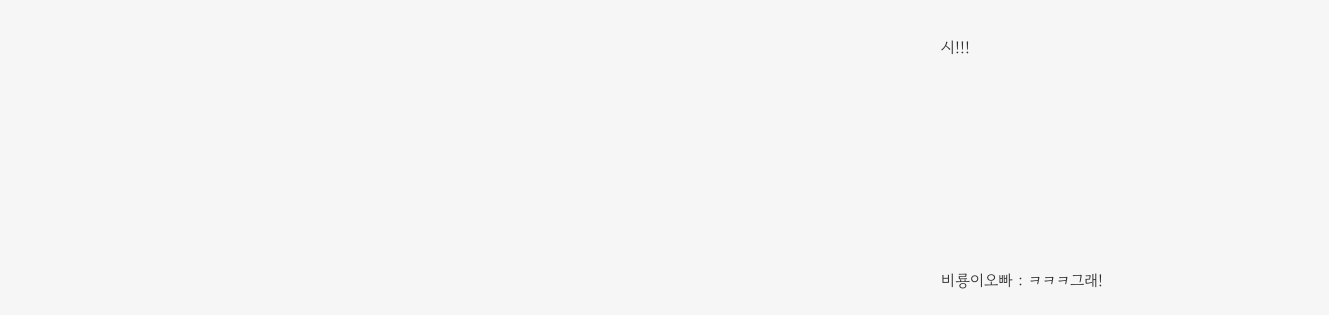시!!!







비룡이오빠 : ㅋㅋㅋ그래!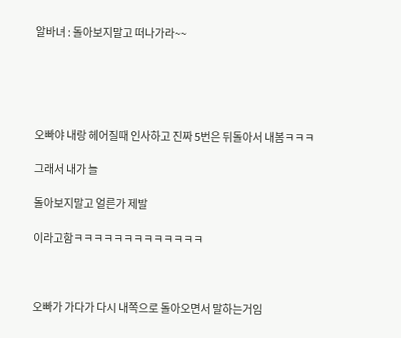알바녀 : 돌아보지말고 떠나가라~~





오빠야 내랑 헤어질때 인사하고 진짜 5번은 뒤돌아서 내봄ㅋㅋㅋ

그래서 내가 늘

돌아보지말고 얼른가 제발

이라고함ㅋㅋㅋㅋㅋㅋㅋㅋㅋㅋㅋㅋㅋ



오빠가 가다가 다시 내쪽으로 돌아오면서 말하는거임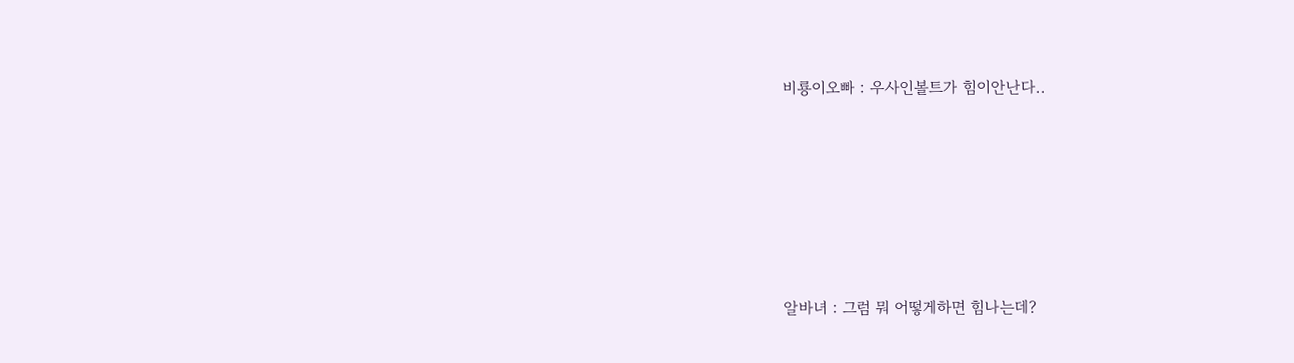비룡이오빠 : 우사인볼트가 힘이안난다..







알바녀 : 그럼 뭐 어떻게하면 힘나는데?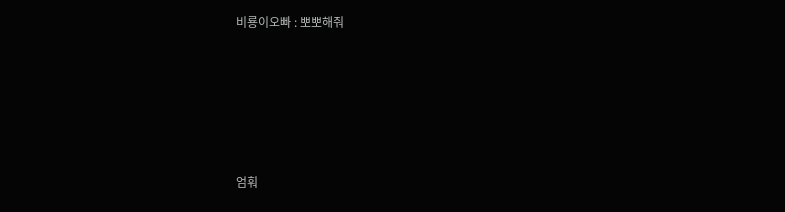비룡이오빠 : 뽀뽀해줘







엄훠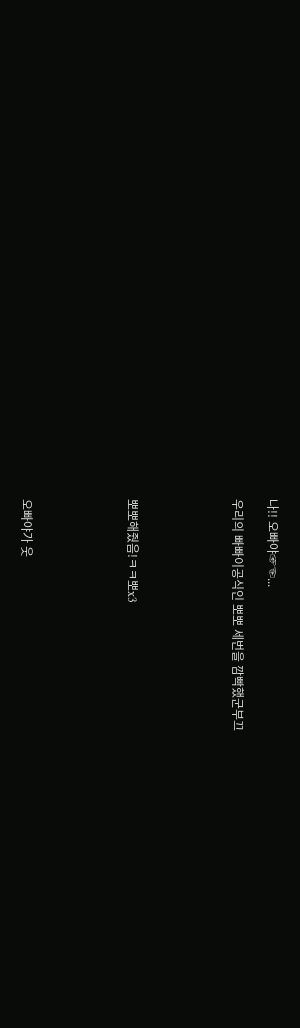나!! 오빠야☞☜...

우리의 빠빠이공식인 뽀뽀 세번을 깜빡했군부끄





뽀뽀해줬음!ㅋㅋ뽀x3





오빠야가 웃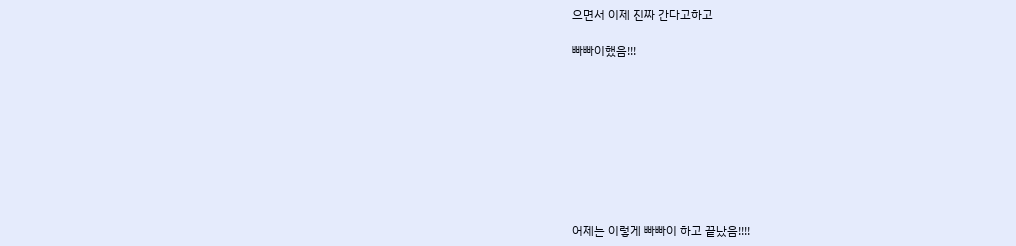으면서 이제 진짜 간다고하고

빠빠이했음!!!









어제는 이렇게 빠빠이 하고 끝났음!!!!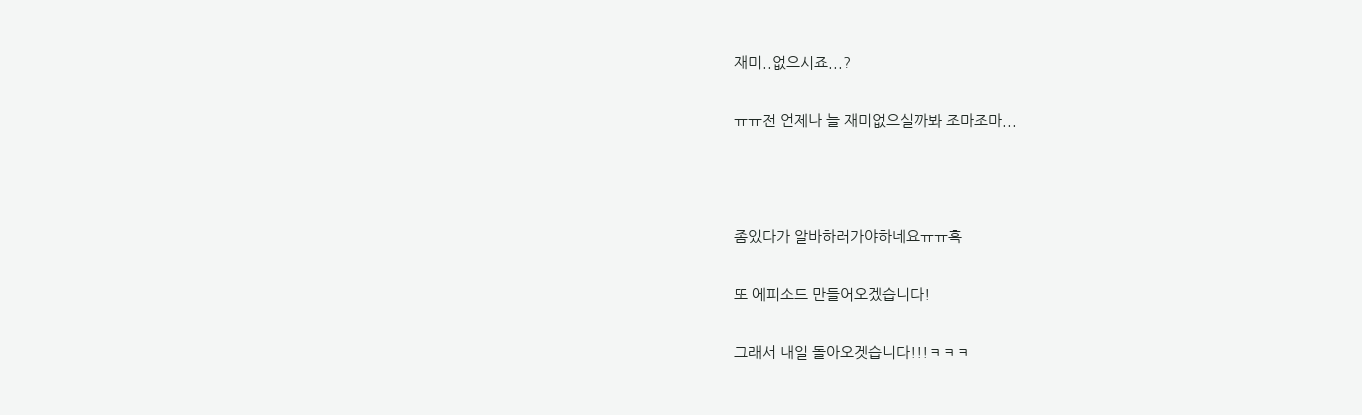재미..없으시죠...?

ㅠㅠ전 언제나 늘 재미없으실까봐 조마조마...



좀있다가 알바하러가야하네요ㅠㅠ흑

또 에피소드 만들어오겠습니다!

그래서 내일 돌아오겟습니다!!!ㅋㅋㅋ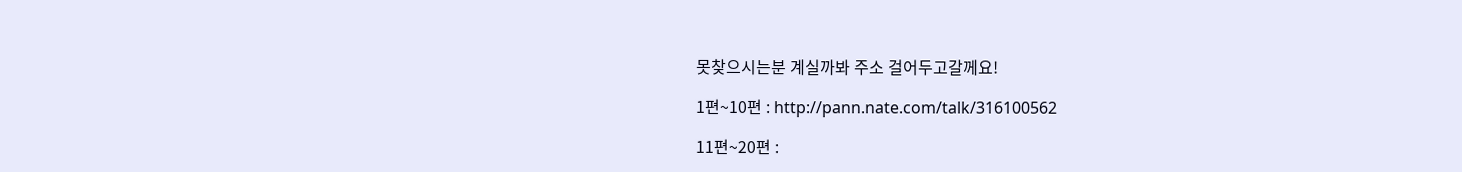못찾으시는분 계실까봐 주소 걸어두고갈께요!

1편~10편 : http://pann.nate.com/talk/316100562

11편~20편 :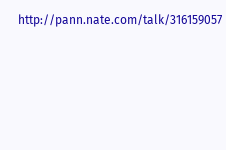http://pann.nate.com/talk/316159057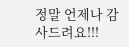정말 언제나 감사드려요!!!